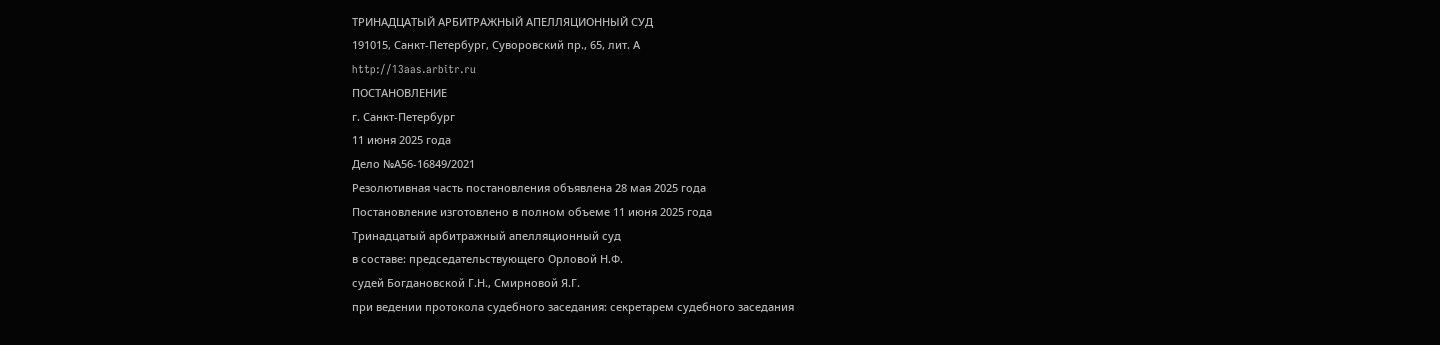ТРИНАДЦАТЫЙ АРБИТРАЖНЫЙ АПЕЛЛЯЦИОННЫЙ СУД
191015, Санкт-Петербург, Суворовский пр., 65, лит. А
http://13aas.arbitr.ru
ПОСТАНОВЛЕНИЕ
г. Санкт-Петербург
11 июня 2025 года
Дело №А56-16849/2021
Резолютивная часть постановления объявлена 28 мая 2025 года
Постановление изготовлено в полном объеме 11 июня 2025 года
Тринадцатый арбитражный апелляционный суд
в составе: председательствующего Орловой Н.Ф.
судей Богдановской Г.Н., Смирновой Я.Г.
при ведении протокола судебного заседания: секретарем судебного заседания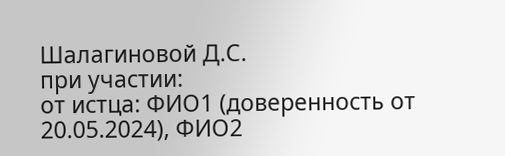Шалагиновой Д.С.
при участии:
от истца: ФИО1 (доверенность от 20.05.2024), ФИО2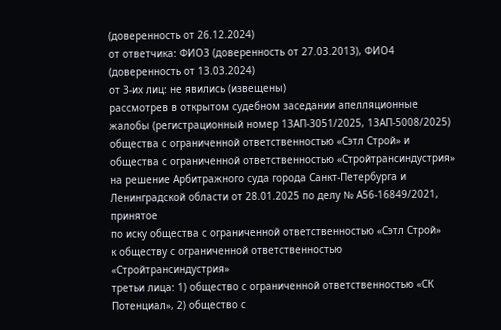(доверенность от 26.12.2024)
от ответчика: ФИО3 (доверенность от 27.03.2013), ФИО4 (доверенность от 13.03.2024)
от 3-их лиц: не явились (извещены)
рассмотрев в открытом судебном заседании апелляционные жалобы (регистрационный номер 13АП-3051/2025, 13АП-5008/2025) общества с ограниченной ответственностью «Сэтл Строй» и общества с ограниченной ответственностью «Стройтрансиндустрия» на решение Арбитражного суда города Санкт-Петербурга и Ленинградской области от 28.01.2025 по делу № А56-16849/2021, принятое
по иску общества с ограниченной ответственностью «Сэтл Строй»
к обществу с ограниченной ответственностью «Стройтрансиндустрия»
третьи лица: 1) общество с ограниченной ответственностью «СК Потенциал», 2) общество с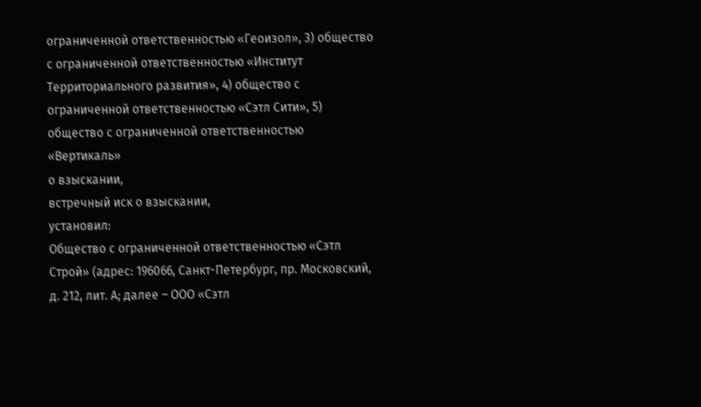ограниченной ответственностью «Геоизол», 3) общество с ограниченной ответственностью «Институт Территориального развития», 4) общество с ограниченной ответственностью «Сэтл Сити», 5) общество с ограниченной ответственностью «Вертикаль»
о взыскании,
встречный иск о взыскании,
установил:
Общество с ограниченной ответственностью «Сэтл Строй» (адрес: 196066, Санкт-Петербург, пр. Московский, д. 212, лит. А; далее – ООО «Сэтл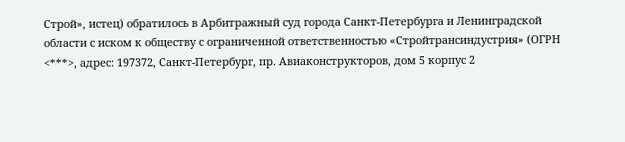Строй», истец) обратилось в Арбитражный суд города Санкт-Петербурга и Ленинградской области с иском к обществу с ограниченной ответственностью «Стройтрансиндустрия» (ОГРН <***>, адрес: 197372, Санкт-Петербург, пр. Авиаконструкторов, дом 5 корпус 2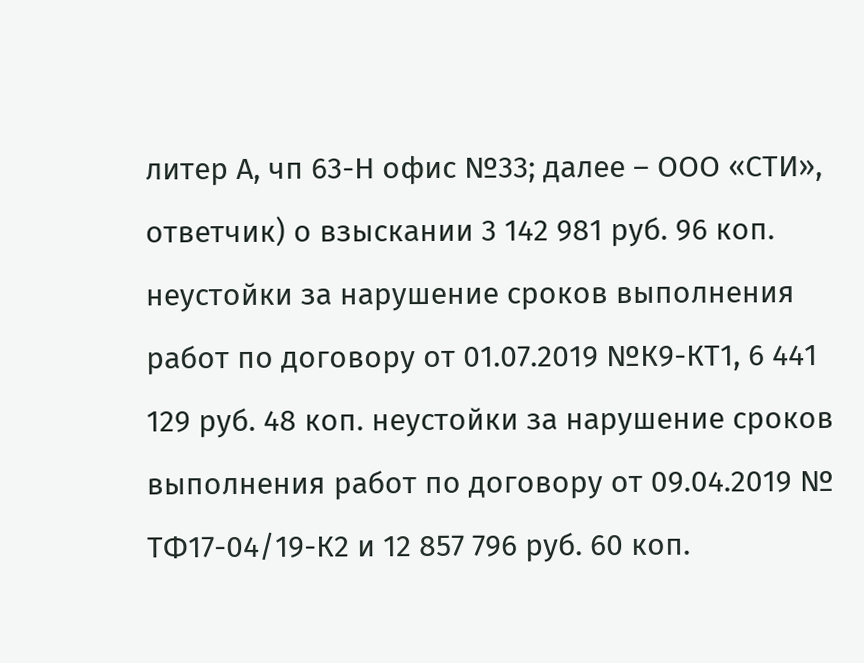литер А, чп 63-Н офис №33; далее – ООО «СТИ», ответчик) о взыскании 3 142 981 руб. 96 коп. неустойки за нарушение сроков выполнения работ по договору от 01.07.2019 №К9-КТ1, 6 441 129 руб. 48 коп. неустойки за нарушение сроков выполнения работ по договору от 09.04.2019 № ТФ17-04/19-К2 и 12 857 796 руб. 60 коп.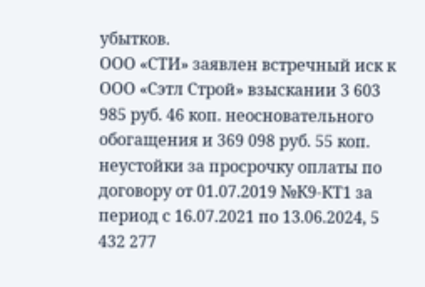убытков.
ООО «СТИ» заявлен встречный иск к ООО «Сэтл Строй» взыскании 3 603 985 руб. 46 коп. неосновательного обогащения и 369 098 руб. 55 коп. неустойки за просрочку оплаты по договору от 01.07.2019 №К9-КТ1 за период с 16.07.2021 по 13.06.2024, 5 432 277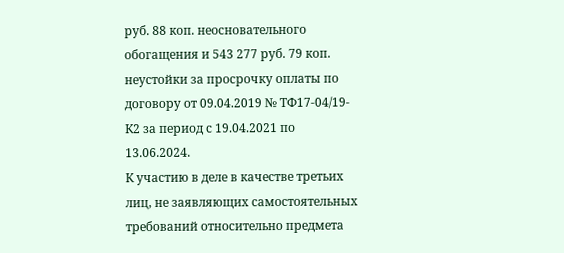руб. 88 коп. неосновательного обогащения и 543 277 руб. 79 коп. неустойки за просрочку оплаты по договору от 09.04.2019 № ТФ17-04/19-К2 за период с 19.04.2021 по 13.06.2024.
К участию в деле в качестве третьих лиц, не заявляющих самостоятельных требований относительно предмета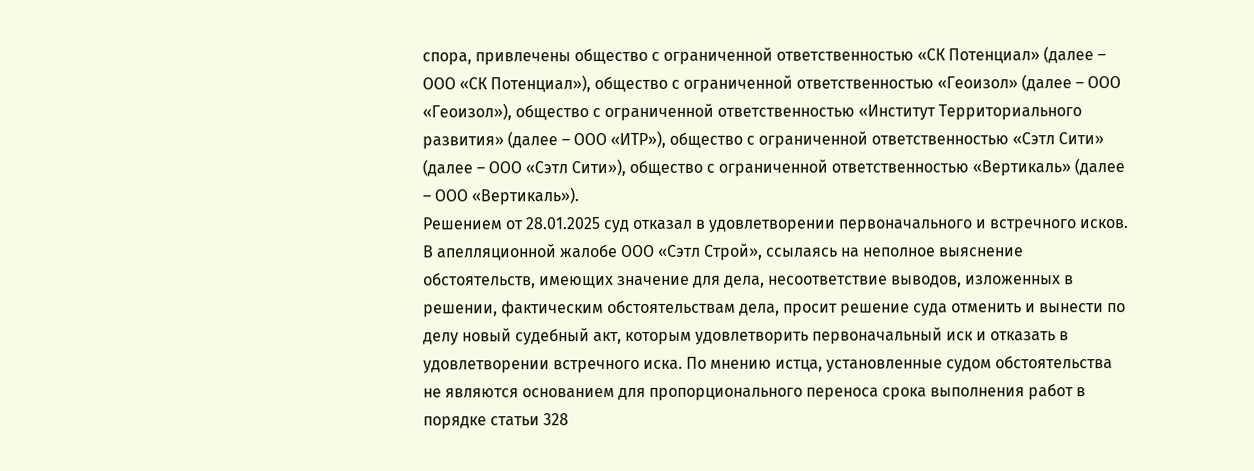спора, привлечены общество с ограниченной ответственностью «СК Потенциал» (далее – ООО «СК Потенциал»), общество с ограниченной ответственностью «Геоизол» (далее – ООО «Геоизол»), общество с ограниченной ответственностью «Институт Территориального развития» (далее – ООО «ИТР»), общество с ограниченной ответственностью «Сэтл Сити» (далее – ООО «Сэтл Сити»), общество с ограниченной ответственностью «Вертикаль» (далее – ООО «Вертикаль»).
Решением от 28.01.2025 суд отказал в удовлетворении первоначального и встречного исков.
В апелляционной жалобе ООО «Сэтл Строй», ссылаясь на неполное выяснение обстоятельств, имеющих значение для дела, несоответствие выводов, изложенных в решении, фактическим обстоятельствам дела, просит решение суда отменить и вынести по делу новый судебный акт, которым удовлетворить первоначальный иск и отказать в удовлетворении встречного иска. По мнению истца, установленные судом обстоятельства не являются основанием для пропорционального переноса срока выполнения работ в порядке статьи 328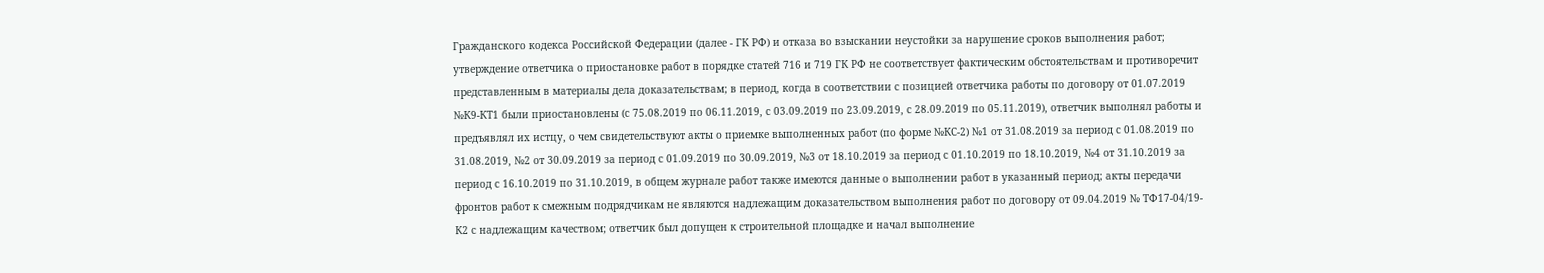Гражданского кодекса Российской Федерации (далее - ГК РФ) и отказа во взыскании неустойки за нарушение сроков выполнения работ; утверждение ответчика о приостановке работ в порядке статей 716 и 719 ГК РФ не соответствует фактическим обстоятельствам и противоречит представленным в материалы дела доказательствам; в период, когда в соответствии с позицией ответчика работы по договору от 01.07.2019 №К9-КТ1 были приостановлены (с 75.08.2019 по 06.11.2019, с 03.09.2019 по 23.09.2019, с 28.09.2019 по 05.11.2019), ответчик выполнял работы и предъявлял их истцу, о чем свидетельствуют акты о приемке выполненных работ (по форме №КС-2) №1 от 31.08.2019 за период с 01.08.2019 по 31.08.2019, №2 от 30.09.2019 за период с 01.09.2019 по 30.09.2019, №3 от 18.10.2019 за период с 01.10.2019 по 18.10.2019, №4 от 31.10.2019 за период с 16.10.2019 по 31.10.2019, в общем журнале работ также имеются данные о выполнении работ в указанный период; акты передачи фронтов работ к смежным подрядчикам не являются надлежащим доказательством выполнения работ по договору от 09.04.2019 № ТФ17-04/19-К2 с надлежащим качеством; ответчик был допущен к строительной площадке и начал выполнение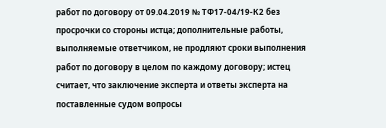работ по договору от 09.04.2019 № ТФ17-04/19-К2 без просрочки со стороны истца; дополнительные работы, выполняемые ответчиком, не продляют сроки выполнения работ по договору в целом по каждому договору; истец считает, что заключение эксперта и ответы эксперта на поставленные судом вопросы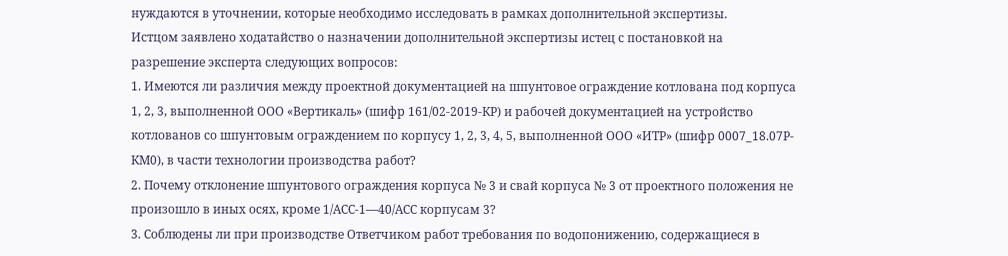нуждаются в уточнении, которые необходимо исследовать в рамках дополнительной экспертизы.
Истцом заявлено ходатайство о назначении дополнительной экспертизы истец с постановкой на разрешение эксперта следующих вопросов:
1. Имеются ли различия между проектной документацией на шпунтовое ограждение котлована под корпуса 1, 2, 3, выполненной ООО «Вертикаль» (шифр 161/02-2019-КР) и рабочей документацией на устройство котлованов со шпунтовым ограждением по корпусу 1, 2, 3, 4, 5, выполненной ООО «ИТР» (шифр 0007_18.07Р-КМ0), в части технологии производства работ?
2. Почему отклонение шпунтового ограждения корпуса № 3 и свай корпуса № 3 от проектного положения не произошло в иных осях, кроме 1/АСС-1—40/АСС корпусам 3?
3. Соблюдены ли при производстве Ответчиком работ требования по водопонижению, содержащиеся в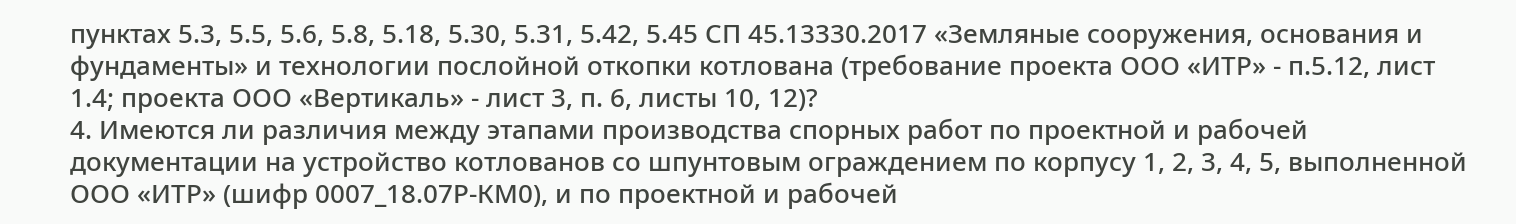пунктах 5.3, 5.5, 5.6, 5.8, 5.18, 5.30, 5.31, 5.42, 5.45 СП 45.13330.2017 «Земляные сооружения, основания и фундаменты» и технологии послойной откопки котлована (требование проекта ООО «ИТР» - п.5.12, лист 1.4; проекта ООО «Вертикаль» - лист 3, п. 6, листы 10, 12)?
4. Имеются ли различия между этапами производства спорных работ по проектной и рабочей документации на устройство котлованов со шпунтовым ограждением по корпусу 1, 2, 3, 4, 5, выполненной ООО «ИТР» (шифр 0007_18.07Р-КМ0), и по проектной и рабочей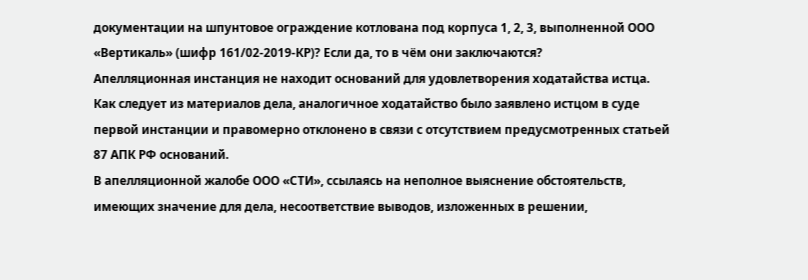документации на шпунтовое ограждение котлована под корпуса 1, 2, 3, выполненной ООО «Вертикаль» (шифр 161/02-2019-КР)? Если да, то в чём они заключаются?
Апелляционная инстанция не находит оснований для удовлетворения ходатайства истца.
Как следует из материалов дела, аналогичное ходатайство было заявлено истцом в суде первой инстанции и правомерно отклонено в связи с отсутствием предусмотренных статьей 87 АПК РФ оснований.
В апелляционной жалобе ООО «СТИ», ссылаясь на неполное выяснение обстоятельств, имеющих значение для дела, несоответствие выводов, изложенных в решении,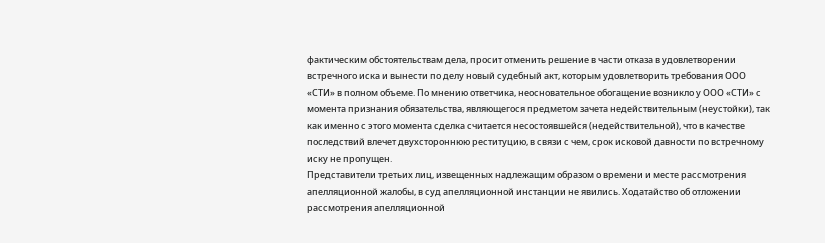фактическим обстоятельствам дела, просит отменить решение в части отказа в удовлетворении встречного иска и вынести по делу новый судебный акт, которым удовлетворить требования ООО «СТИ» в полном объеме. По мнению ответчика, неосновательное обогащение возникло у ООО «СТИ» с момента признания обязательства, являющегося предметом зачета недействительным (неустойки), так как именно с этого момента сделка считается несостоявшейся (недействительной), что в качестве последствий влечет двухстороннюю реституцию, в связи с чем, срок исковой давности по встречному иску не пропущен.
Представители третьих лиц, извещенных надлежащим образом о времени и месте рассмотрения апелляционной жалобы, в суд апелляционной инстанции не явились. Ходатайство об отложении рассмотрения апелляционной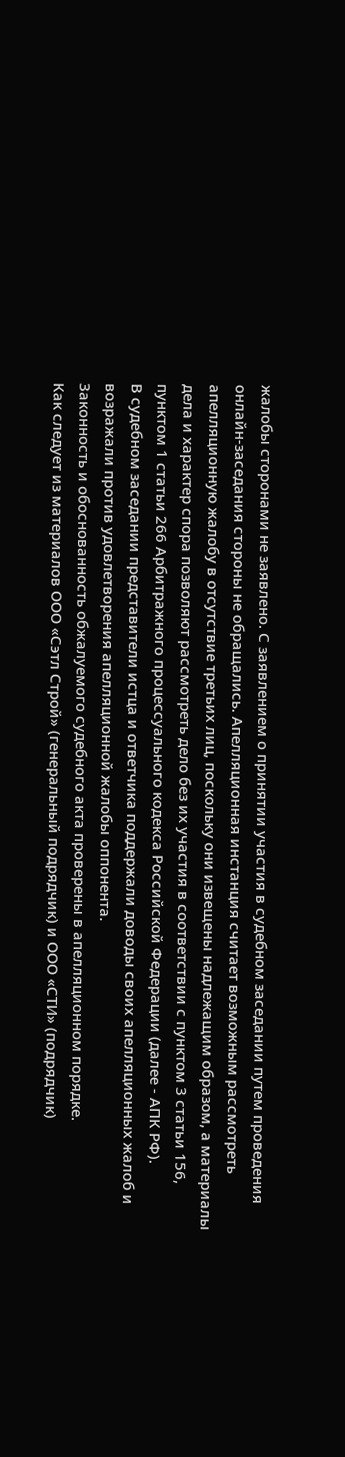жалобы сторонами не заявлено. С заявлением о принятии участия в судебном заседании путем проведения онлайн-заседания стороны не обращались. Апелляционная инстанция считает возможным рассмотреть апелляционную жалобу в отсутствие третьих лиц, поскольку они извещены надлежащим образом, а материалы дела и характер спора позволяют рассмотреть дело без их участия в соответствии с пунктом 3 статьи 156, пунктом 1 статьи 266 Арбитражного процессуального кодекса Российской Федерации (далее - АПК РФ).
В судебном заседании представители истца и ответчика поддержали доводы своих апелляционных жалоб и возражали против удовлетворения апелляционной жалобы оппонента.
Законность и обоснованность обжалуемого судебного акта проверены в апелляционном порядке.
Как следует из материалов ООО «Сэтл Строй» (генеральный подрядчик) и ООО «СТИ» (подрядчик)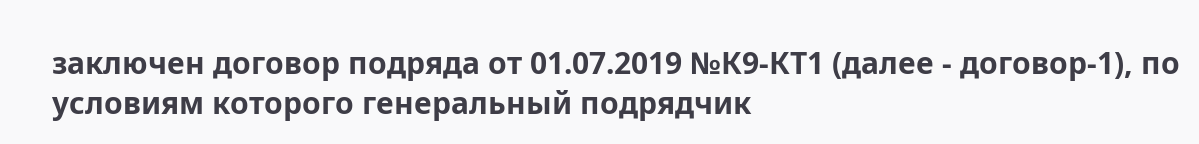заключен договор подряда от 01.07.2019 №К9-КТ1 (далее - договор-1), по условиям которого генеральный подрядчик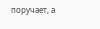поручает, а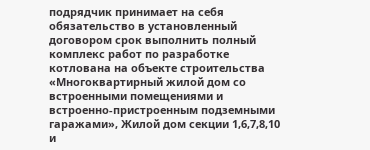подрядчик принимает на себя обязательство в установленный договором срок выполнить полный комплекс работ по разработке котлована на объекте строительства «Многоквартирный жилой дом со встроенными помещениями и встроенно-пристроенным подземными гаражами», Жилой дом секции 1,6,7,8,10 и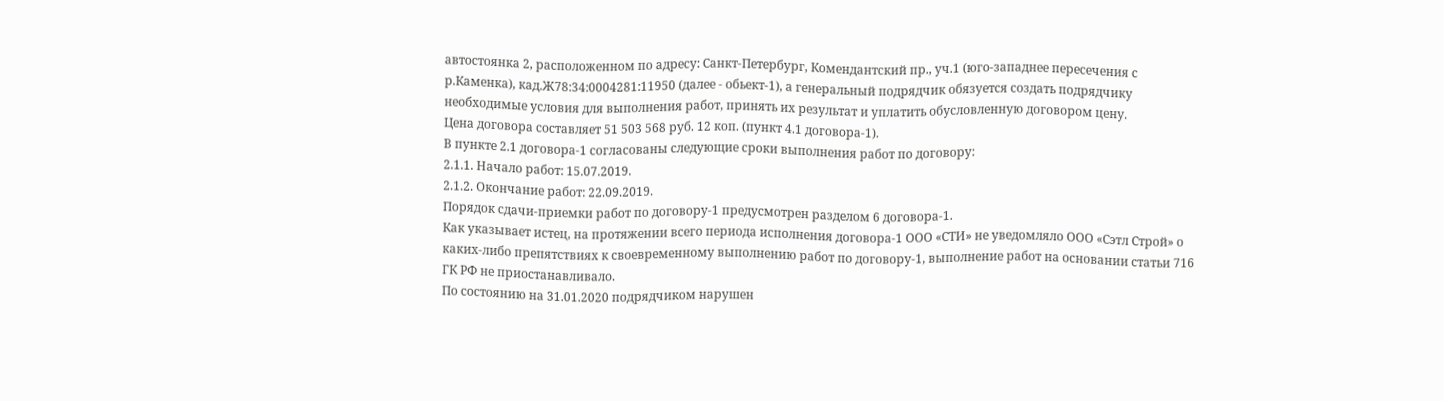автостоянка 2, расположенном по адресу: Санкт-Петербург, Комендантский пр., уч.1 (юго-западнее пересечения с р.Каменка), кад.Ж78:34:0004281:11950 (далее - обьект-1), а генеральный подрядчик обязуется создать подрядчику необходимые условия для выполнения работ, принять их результат и уплатить обусловленную договором цену.
Цена договора составляет 51 503 568 руб. 12 коп. (пункт 4.1 договора-1).
В пункте 2.1 договора-1 согласованы следующие сроки выполнения работ по договору:
2.1.1. Начало работ: 15.07.2019.
2.1.2. Окончание работ: 22.09.2019.
Порядок сдачи-приемки работ по договору-1 предусмотрен разделом 6 договора-1.
Как указывает истец, на протяжении всего периода исполнения договора-1 ООО «СТИ» не уведомляло ООО «Сэтл Строй» о каких-либо препятствиях к своевременному выполнению работ по договору-1, выполнение работ на основании статьи 716 ГК РФ не приостанавливало.
По состоянию на 31.01.2020 подрядчиком нарушен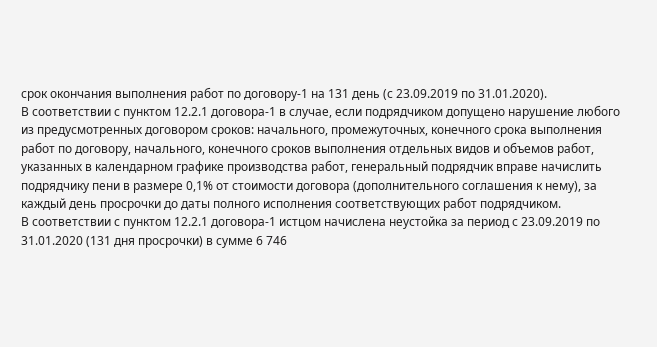срок окончания выполнения работ по договору-1 на 131 день (с 23.09.2019 по 31.01.2020).
В соответствии с пунктом 12.2.1 договора-1 в случае, если подрядчиком допущено нарушение любого из предусмотренных договором сроков: начального, промежуточных, конечного срока выполнения работ по договору, начального, конечного сроков выполнения отдельных видов и объемов работ, указанных в календарном графике производства работ, генеральный подрядчик вправе начислить подрядчику пени в размере 0,1% от стоимости договора (дополнительного соглашения к нему), за каждый день просрочки до даты полного исполнения соответствующих работ подрядчиком.
В соответствии с пунктом 12.2.1 договора-1 истцом начислена неустойка за период с 23.09.2019 по 31.01.2020 (131 дня просрочки) в сумме 6 746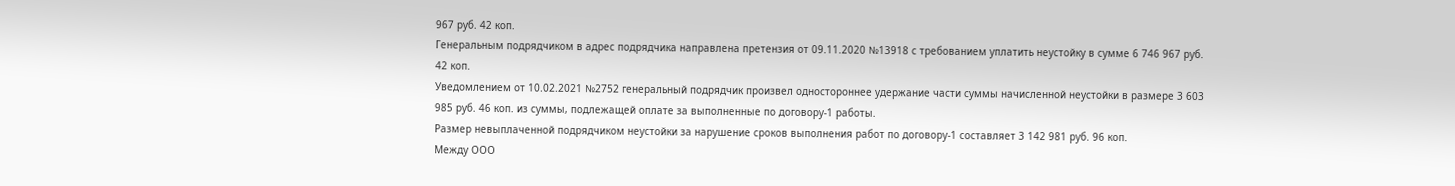967 руб. 42 коп.
Генеральным подрядчиком в адрес подрядчика направлена претензия от 09.11.2020 №13918 с требованием уплатить неустойку в сумме 6 746 967 руб. 42 коп.
Уведомлением от 10.02.2021 №2752 генеральный подрядчик произвел одностороннее удержание части суммы начисленной неустойки в размере 3 603 985 руб. 46 коп. из суммы, подлежащей оплате за выполненные по договору-1 работы.
Размер невыплаченной подрядчиком неустойки за нарушение сроков выполнения работ по договору-1 составляет 3 142 981 руб. 96 коп.
Между ООО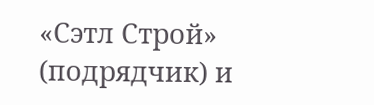«Сэтл Строй» (подрядчик) и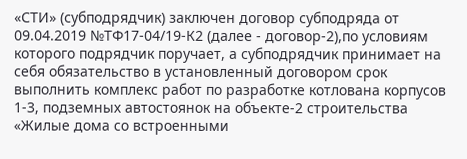«СТИ» (субподрядчик) заключен договор субподряда от 09.04.2019 №ТФ17-04/19-К2 (далее - договор-2),по условиям которого подрядчик поручает, а субподрядчик принимает на себя обязательство в установленный договором срок выполнить комплекс работ по разработке котлована корпусов 1-3, подземных автостоянок на объекте-2 строительства «Жилые дома со встроенными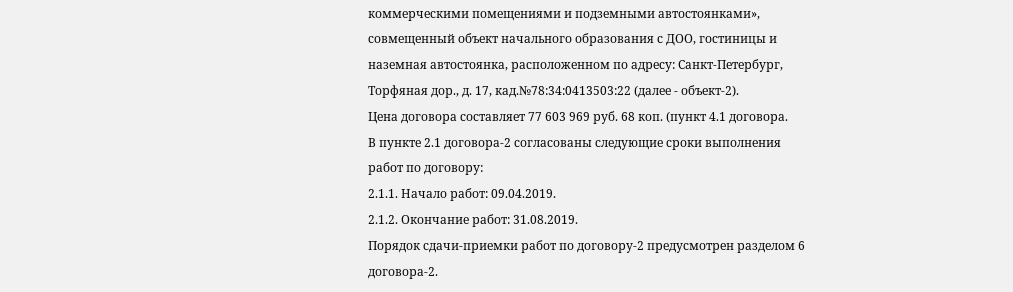коммерческими помещениями и подземными автостоянками», совмещенный объект начального образования с ДОО, гостиницы и наземная автостоянка, расположенном по адресу: Санкт-Петербург, Торфяная дор., д. 17, кад.№78:34:0413503:22 (далее - объект-2).
Цена договора составляет 77 603 969 руб. 68 коп. (пункт 4.1 договора.
В пункте 2.1 договора-2 согласованы следующие сроки выполнения работ по договору:
2.1.1. Начало работ: 09.04.2019.
2.1.2. Окончание работ: 31.08.2019.
Порядок сдачи-приемки работ по договору-2 предусмотрен разделом 6 договора-2.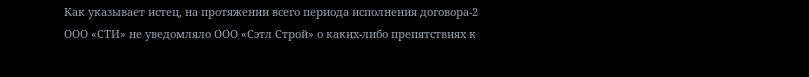Как указывает истец, на протяжении всего периода исполнения договора-2 ООО «СТИ» не уведомляло ООО «Сэтл Строй» о каких-либо препятствиях к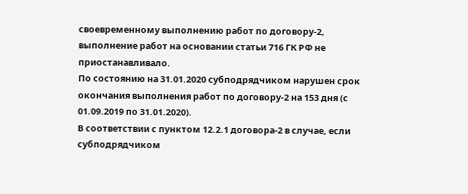своевременному выполнению работ по договору-2, выполнение работ на основании статьи 716 ГК РФ не приостанавливало.
По состоянию на 31.01.2020 субподрядчиком нарушен срок окончания выполнения работ по договору-2 на 153 дня (с 01.09.2019 по 31.01.2020).
В соответствии с пунктом 12.2.1 договора-2 в случае, если субподрядчиком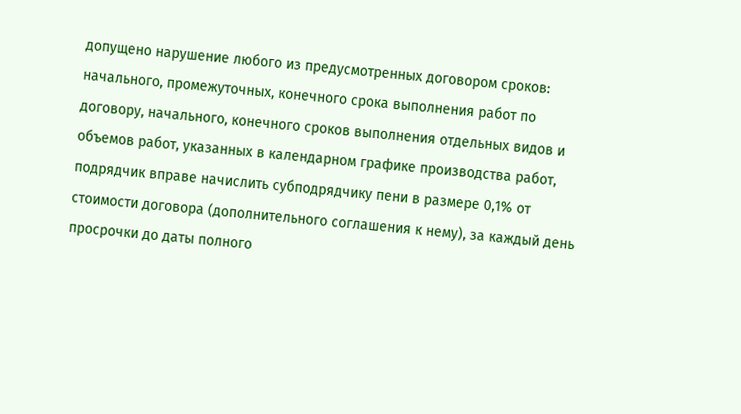допущено нарушение любого из предусмотренных договором сроков: начального, промежуточных, конечного срока выполнения работ по договору, начального, конечного сроков выполнения отдельных видов и объемов работ, указанных в календарном графике производства работ, подрядчик вправе начислить субподрядчику пени в размере 0,1% от стоимости договора (дополнительного соглашения к нему), за каждый день просрочки до даты полного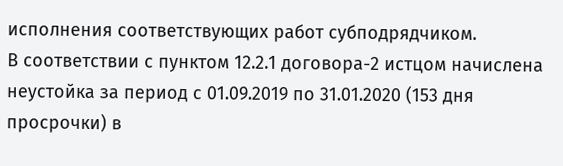исполнения соответствующих работ субподрядчиком.
В соответствии с пунктом 12.2.1 договора-2 истцом начислена неустойка за период с 01.09.2019 по 31.01.2020 (153 дня просрочки) в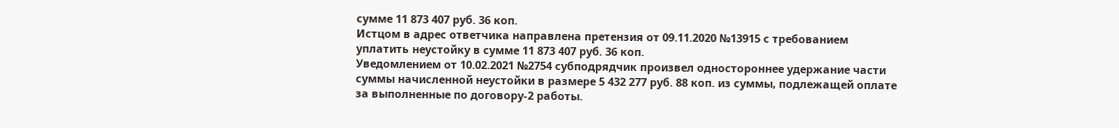сумме 11 873 407 руб. 36 коп.
Истцом в адрес ответчика направлена претензия от 09.11.2020 №13915 с требованием уплатить неустойку в сумме 11 873 407 руб. 36 коп.
Уведомлением от 10.02.2021 №2754 субподрядчик произвел одностороннее удержание части суммы начисленной неустойки в размере 5 432 277 руб. 88 коп. из суммы, подлежащей оплате за выполненные по договору-2 работы.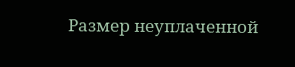Размер неуплаченной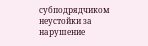субподрядчиком неустойки за нарушение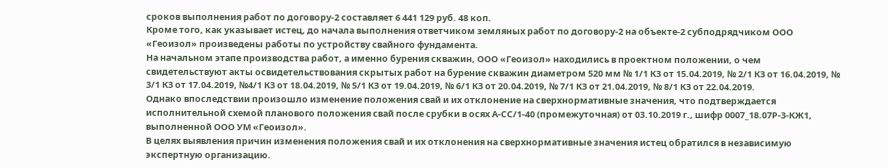сроков выполнения работ по договору-2 составляет 6 441 129 руб. 48 коп.
Кроме того, как указывает истец, до начала выполнения ответчиком земляных работ по договору-2 на объекте-2 субподрядчиком ООО «Геоизол» произведены работы по устройству свайного фундамента.
На начальном этапе производства работ, а именно бурения скважин, ООО «Геоизол» находились в проектном положении, о чем свидетельствуют акты освидетельствования скрытых работ на бурение скважин диаметром 520 мм № 1/1 КЗ от 15.04.2019, № 2/1 КЗ от 16.04.2019, № 3/1 КЗ от 17.04.2019, №4/1 КЗ от 18.04.2019, № 5/1 КЗ от 19.04.2019, № 6/1 КЗ от 20.04.2019, № 7/1 КЗ от 21.04.2019, № 8/1 КЗ от 22.04.2019.
Однако впоследствии произошло изменение положения свай и их отклонение на сверхнормативные значения, что подтверждается исполнительной схемой планового положения свай после срубки в осях А-СС/1-40 (промежуточная) от 03.10.2019 г., шифр 0007_18.07Р-3-КЖ1, выполненной ООО УМ «Геоизол».
В целях выявления причин изменения положения свай и их отклонения на сверхнормативные значения истец обратился в независимую экспертную организацию.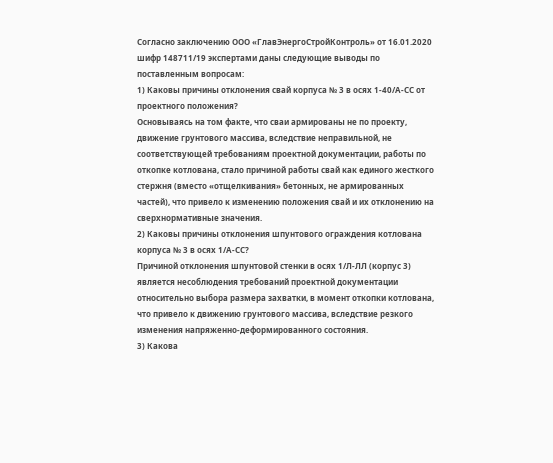Согласно заключению ООО «ГлавЭнергоСтройКонтроль» от 16.01.2020 шифр 148711/19 экспертами даны следующие выводы по поставленным вопросам:
1) Каковы причины отклонения свай корпуса № 3 в осях 1-40/А-СС от проектного положения?
Основываясь на том факте, что сваи армированы не по проекту, движение грунтового массива, вследствие неправильной, не соответствующей требованиям проектной документации, работы по откопке котлована, стало причиной работы свай как единого жесткого стержня (вместо «отщелкивания» бетонных, не армированных частей), что привело к изменению положения свай и их отклонению на сверхнормативные значения.
2) Каковы причины отклонения шпунтового ограждения котлована корпуса № 3 в осях 1/А-СС?
Причиной отклонения шпунтовой стенки в осях 1/Л-ЛЛ (корпус 3) является несоблюдения требований проектной документации относительно выбора размера захватки, в момент откопки котлована, что привело к движению грунтового массива, вследствие резкого изменения напряженно-деформированного состояния.
3) Какова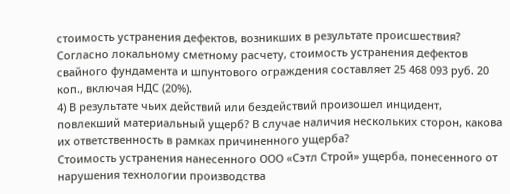стоимость устранения дефектов, возникших в результате происшествия?
Согласно локальному сметному расчету, стоимость устранения дефектов свайного фундамента и шпунтового ограждения составляет 25 468 093 руб. 20 коп., включая НДС (20%).
4) В результате чьих действий или бездействий произошел инцидент, повлекший материальный ущерб? В случае наличия нескольких сторон, какова их ответственность в рамках причиненного ущерба?
Стоимость устранения нанесенного ООО «Сэтл Строй» ущерба, понесенного от нарушения технологии производства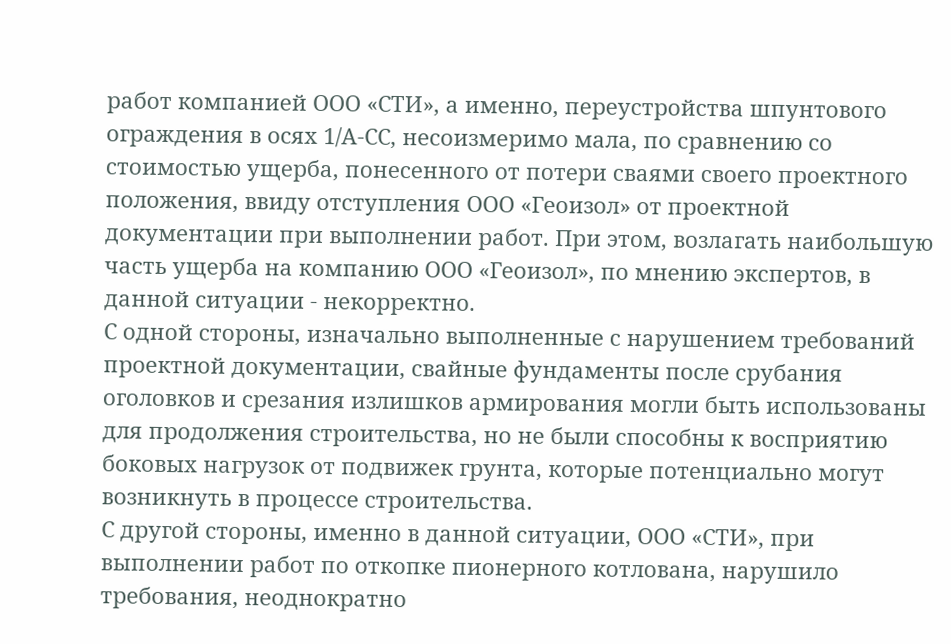работ компанией ООО «СТИ», а именно, переустройства шпунтового ограждения в осях 1/А-СС, несоизмеримо мала, по сравнению со стоимостью ущерба, понесенного от потери сваями своего проектного положения, ввиду отступления ООО «Геоизол» от проектной документации при выполнении работ. При этом, возлагать наибольшую часть ущерба на компанию ООО «Геоизол», по мнению экспертов, в данной ситуации - некорректно.
С одной стороны, изначально выполненные с нарушением требований проектной документации, свайные фундаменты после срубания оголовков и срезания излишков армирования могли быть использованы для продолжения строительства, но не были способны к восприятию боковых нагрузок от подвижек грунта, которые потенциально могут возникнуть в процессе строительства.
С другой стороны, именно в данной ситуации, ООО «СТИ», при выполнении работ по откопке пионерного котлована, нарушило требования, неоднократно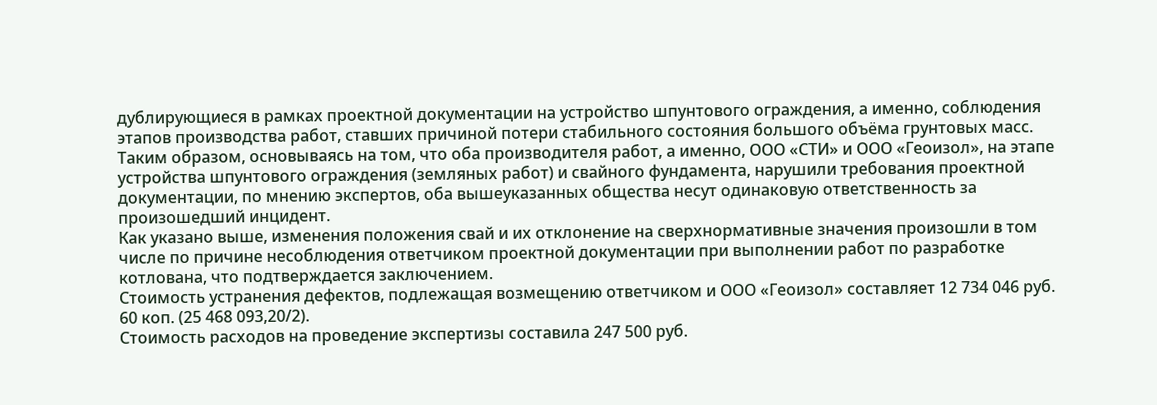дублирующиеся в рамках проектной документации на устройство шпунтового ограждения, а именно, соблюдения этапов производства работ, ставших причиной потери стабильного состояния большого объёма грунтовых масс.
Таким образом, основываясь на том, что оба производителя работ, а именно, ООО «СТИ» и ООО «Геоизол», на этапе устройства шпунтового ограждения (земляных работ) и свайного фундамента, нарушили требования проектной документации, по мнению экспертов, оба вышеуказанных общества несут одинаковую ответственность за произошедший инцидент.
Как указано выше, изменения положения свай и их отклонение на сверхнормативные значения произошли в том числе по причине несоблюдения ответчиком проектной документации при выполнении работ по разработке котлована, что подтверждается заключением.
Стоимость устранения дефектов, подлежащая возмещению ответчиком и ООО «Геоизол» составляет 12 734 046 руб. 60 коп. (25 468 093,20/2).
Стоимость расходов на проведение экспертизы составила 247 500 руб.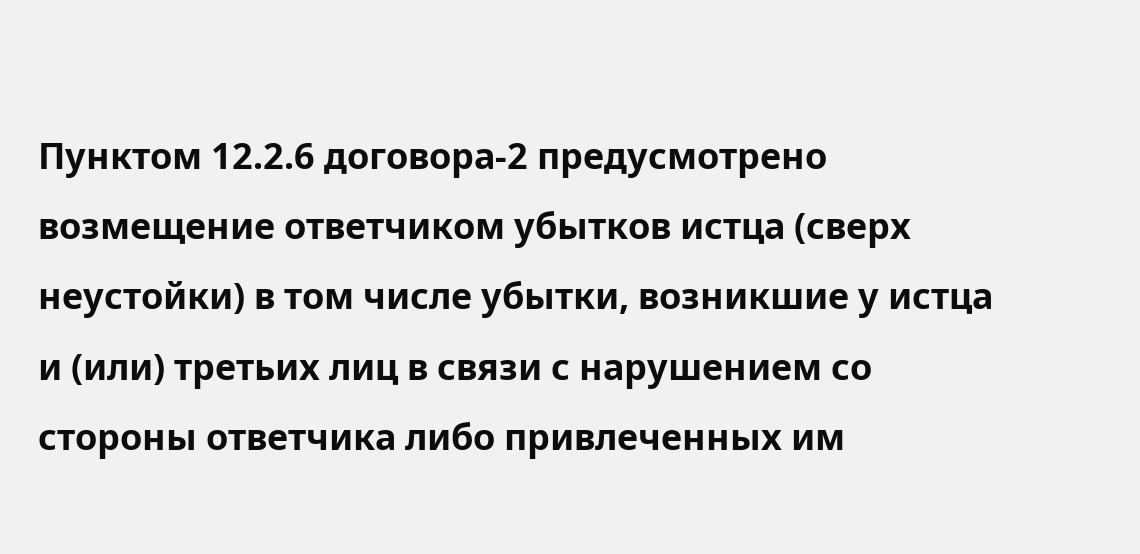Пунктом 12.2.6 договора-2 предусмотрено возмещение ответчиком убытков истца (сверх неустойки) в том числе убытки, возникшие у истца и (или) третьих лиц в связи с нарушением со стороны ответчика либо привлеченных им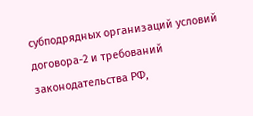субподрядных организаций условий договора-2 и требований законодательства РФ,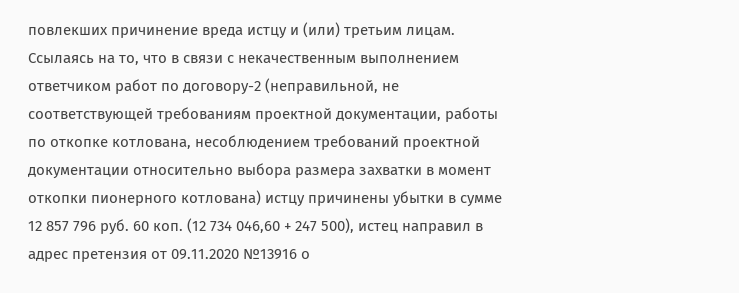повлекших причинение вреда истцу и (или) третьим лицам.
Ссылаясь на то, что в связи с некачественным выполнением ответчиком работ по договору-2 (неправильной, не соответствующей требованиям проектной документации, работы по откопке котлована, несоблюдением требований проектной документации относительно выбора размера захватки в момент откопки пионерного котлована) истцу причинены убытки в сумме 12 857 796 руб. 60 коп. (12 734 046,60 + 247 500), истец направил в адрес претензия от 09.11.2020 №13916 о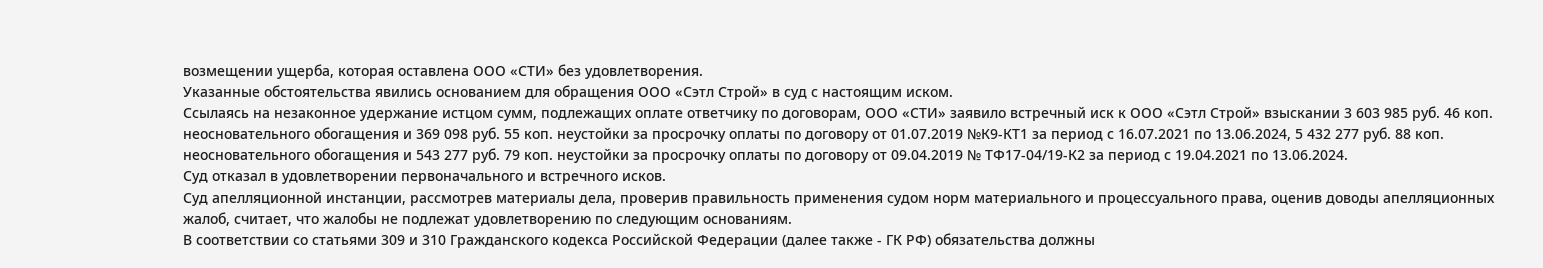возмещении ущерба, которая оставлена ООО «СТИ» без удовлетворения.
Указанные обстоятельства явились основанием для обращения ООО «Сэтл Строй» в суд с настоящим иском.
Ссылаясь на незаконное удержание истцом сумм, подлежащих оплате ответчику по договорам, ООО «СТИ» заявило встречный иск к ООО «Сэтл Строй» взыскании 3 603 985 руб. 46 коп. неосновательного обогащения и 369 098 руб. 55 коп. неустойки за просрочку оплаты по договору от 01.07.2019 №К9-КТ1 за период с 16.07.2021 по 13.06.2024, 5 432 277 руб. 88 коп. неосновательного обогащения и 543 277 руб. 79 коп. неустойки за просрочку оплаты по договору от 09.04.2019 № ТФ17-04/19-К2 за период с 19.04.2021 по 13.06.2024.
Суд отказал в удовлетворении первоначального и встречного исков.
Суд апелляционной инстанции, рассмотрев материалы дела, проверив правильность применения судом норм материального и процессуального права, оценив доводы апелляционных жалоб, считает, что жалобы не подлежат удовлетворению по следующим основаниям.
В соответствии со статьями 309 и 310 Гражданского кодекса Российской Федерации (далее также - ГК РФ) обязательства должны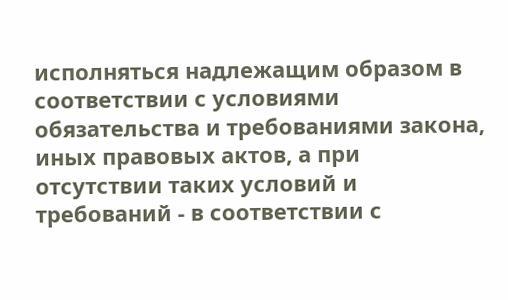исполняться надлежащим образом в соответствии с условиями обязательства и требованиями закона, иных правовых актов, а при отсутствии таких условий и требований - в соответствии с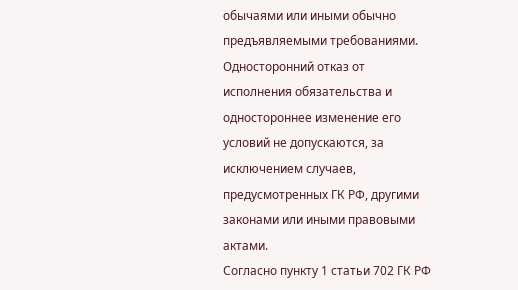обычаями или иными обычно предъявляемыми требованиями. Односторонний отказ от исполнения обязательства и одностороннее изменение его условий не допускаются, за исключением случаев, предусмотренных ГК РФ, другими законами или иными правовыми актами.
Согласно пункту 1 статьи 702 ГК РФ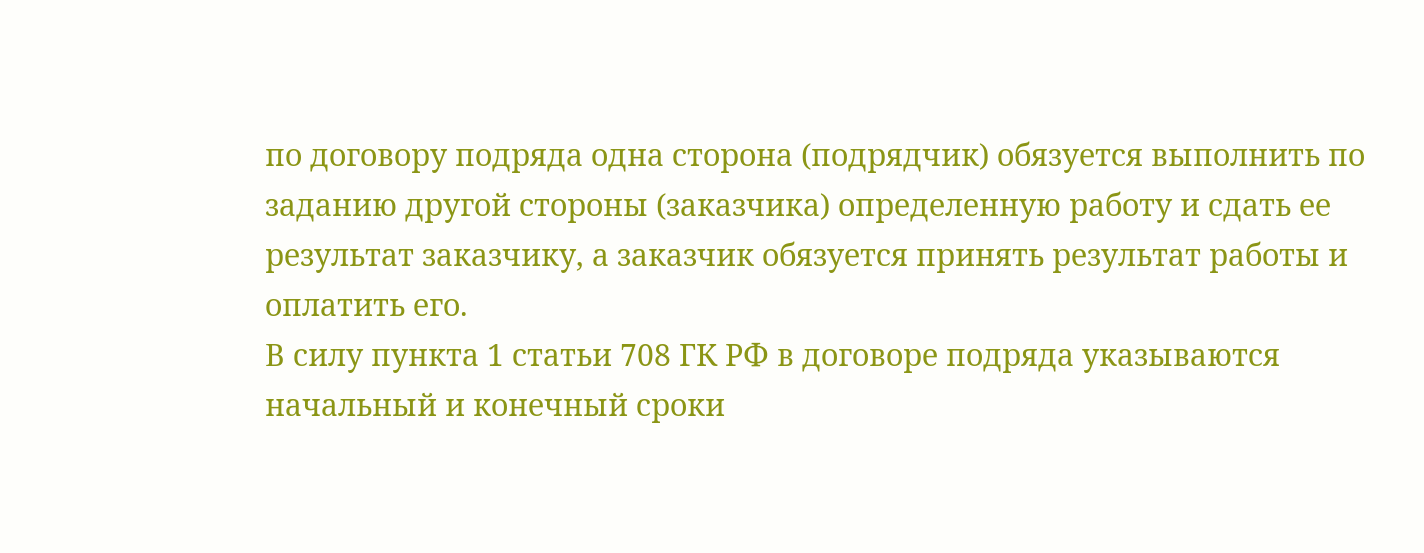по договору подряда одна сторона (подрядчик) обязуется выполнить по заданию другой стороны (заказчика) определенную работу и сдать ее результат заказчику, а заказчик обязуется принять результат работы и оплатить его.
В силу пункта 1 статьи 708 ГК РФ в договоре подряда указываются начальный и конечный сроки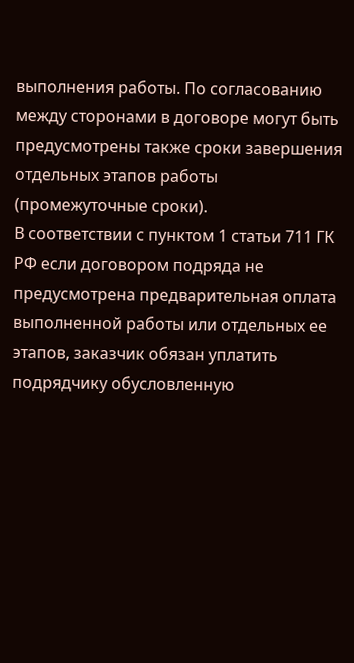выполнения работы. По согласованию между сторонами в договоре могут быть предусмотрены также сроки завершения отдельных этапов работы (промежуточные сроки).
В соответствии с пунктом 1 статьи 711 ГК РФ если договором подряда не предусмотрена предварительная оплата выполненной работы или отдельных ее этапов, заказчик обязан уплатить подрядчику обусловленную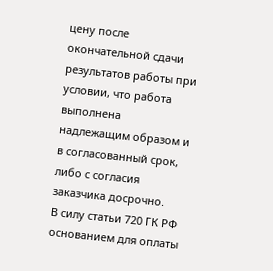цену после окончательной сдачи результатов работы при условии, что работа выполнена надлежащим образом и в согласованный срок, либо с согласия заказчика досрочно.
В силу статьи 720 ГК РФ основанием для оплаты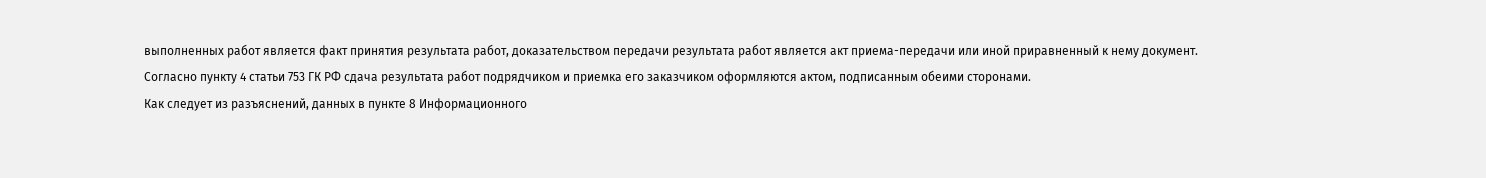выполненных работ является факт принятия результата работ, доказательством передачи результата работ является акт приема-передачи или иной приравненный к нему документ.
Согласно пункту 4 статьи 753 ГК РФ сдача результата работ подрядчиком и приемка его заказчиком оформляются актом, подписанным обеими сторонами.
Как следует из разъяснений, данных в пункте 8 Информационного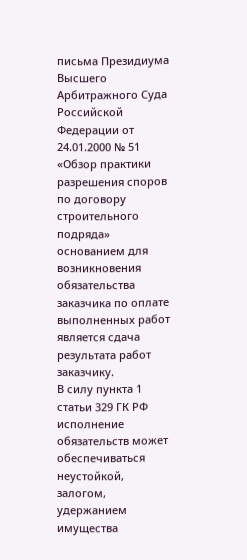письма Президиума Высшего Арбитражного Суда Российской Федерации от 24.01.2000 № 51 «Обзор практики разрешения споров по договору строительного подряда» основанием для возникновения обязательства заказчика по оплате выполненных работ является сдача результата работ заказчику.
В силу пункта 1 статьи 329 ГК РФ исполнение обязательств может обеспечиваться неустойкой, залогом, удержанием имущества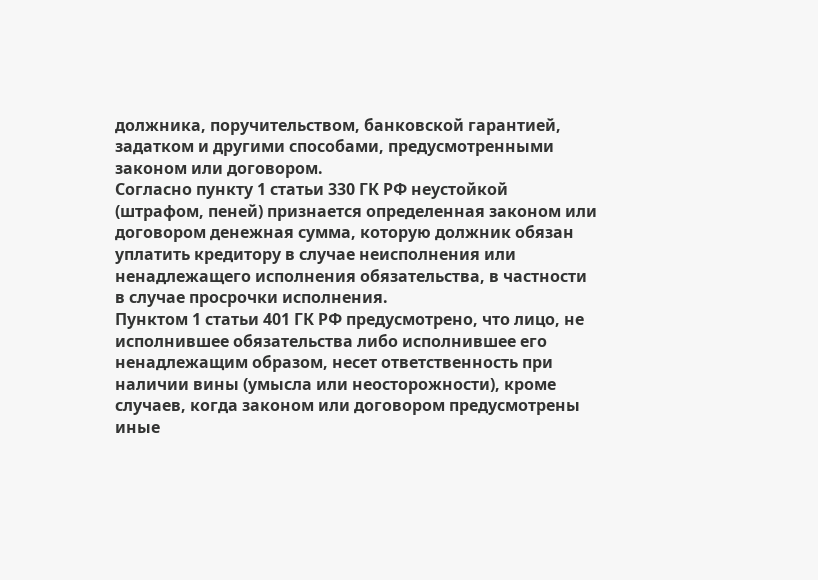должника, поручительством, банковской гарантией, задатком и другими способами, предусмотренными законом или договором.
Согласно пункту 1 статьи 330 ГК РФ неустойкой (штрафом, пеней) признается определенная законом или договором денежная сумма, которую должник обязан уплатить кредитору в случае неисполнения или ненадлежащего исполнения обязательства, в частности в случае просрочки исполнения.
Пунктом 1 статьи 401 ГК РФ предусмотрено, что лицо, не исполнившее обязательства либо исполнившее его ненадлежащим образом, несет ответственность при наличии вины (умысла или неосторожности), кроме случаев, когда законом или договором предусмотрены иные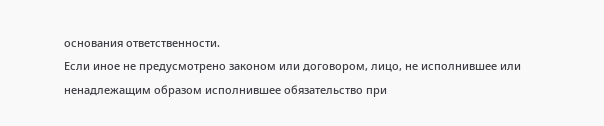основания ответственности.
Если иное не предусмотрено законом или договором, лицо, не исполнившее или ненадлежащим образом исполнившее обязательство при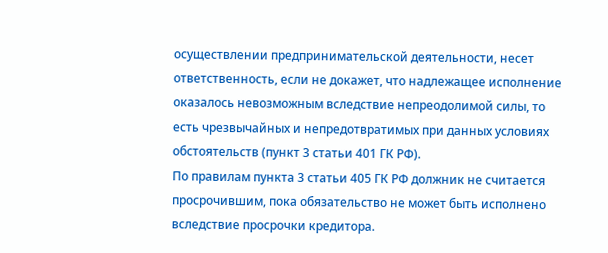осуществлении предпринимательской деятельности, несет ответственность, если не докажет, что надлежащее исполнение оказалось невозможным вследствие непреодолимой силы, то есть чрезвычайных и непредотвратимых при данных условиях обстоятельств (пункт 3 статьи 401 ГК РФ).
По правилам пункта 3 статьи 405 ГК РФ должник не считается просрочившим, пока обязательство не может быть исполнено вследствие просрочки кредитора.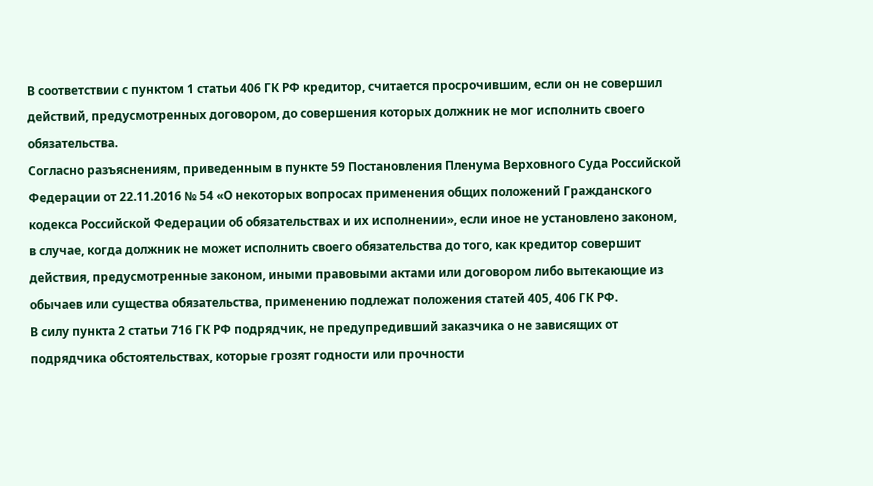В соответствии с пунктом 1 статьи 406 ГК РФ кредитор, считается просрочившим, если он не совершил действий, предусмотренных договором, до совершения которых должник не мог исполнить своего обязательства.
Согласно разъяснениям, приведенным в пункте 59 Постановления Пленума Верховного Суда Российской Федерации от 22.11.2016 № 54 «О некоторых вопросах применения общих положений Гражданского кодекса Российской Федерации об обязательствах и их исполнении», если иное не установлено законом, в случае, когда должник не может исполнить своего обязательства до того, как кредитор совершит действия, предусмотренные законом, иными правовыми актами или договором либо вытекающие из обычаев или существа обязательства, применению подлежат положения статей 405, 406 ГК РФ.
В силу пункта 2 статьи 716 ГК РФ подрядчик, не предупредивший заказчика о не зависящих от подрядчика обстоятельствах, которые грозят годности или прочности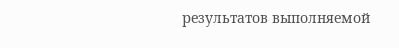результатов выполняемой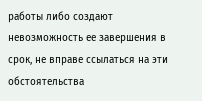работы либо создают невозможность ее завершения в срок, не вправе ссылаться на эти обстоятельства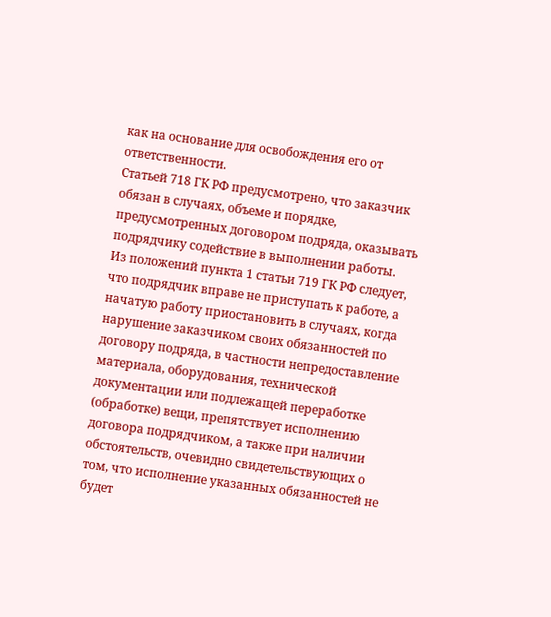как на основание для освобождения его от ответственности.
Статьей 718 ГК РФ предусмотрено, что заказчик обязан в случаях, объеме и порядке, предусмотренных договором подряда, оказывать подрядчику содействие в выполнении работы.
Из положений пункта 1 статьи 719 ГК РФ следует, что подрядчик вправе не приступать к работе, а начатую работу приостановить в случаях, когда нарушение заказчиком своих обязанностей по договору подряда, в частности непредоставление материала, оборудования, технической документации или подлежащей переработке (обработке) вещи, препятствует исполнению договора подрядчиком, а также при наличии обстоятельств, очевидно свидетельствующих о том, что исполнение указанных обязанностей не будет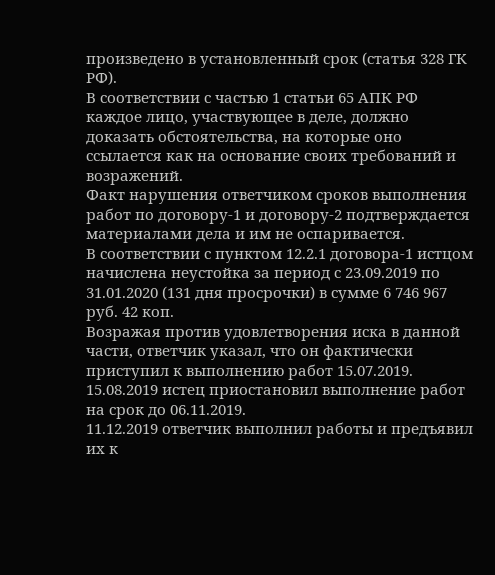произведено в установленный срок (статья 328 ГК РФ).
В соответствии с частью 1 статьи 65 АПК РФ каждое лицо, участвующее в деле, должно доказать обстоятельства, на которые оно ссылается как на основание своих требований и возражений.
Факт нарушения ответчиком сроков выполнения работ по договору-1 и договору-2 подтверждается материалами дела и им не оспаривается.
В соответствии с пунктом 12.2.1 договора-1 истцом начислена неустойка за период с 23.09.2019 по 31.01.2020 (131 дня просрочки) в сумме 6 746 967 руб. 42 коп.
Возражая против удовлетворения иска в данной части, ответчик указал, что он фактически приступил к выполнению работ 15.07.2019.
15.08.2019 истец приостановил выполнение работ на срок до 06.11.2019.
11.12.2019 ответчик выполнил работы и предъявил их к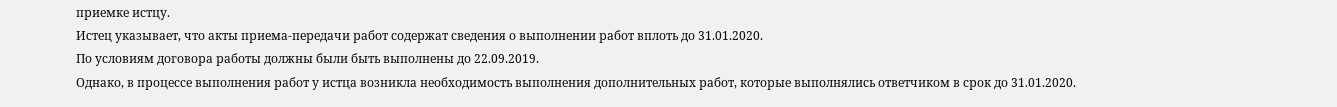приемке истцу.
Истец указывает, что акты приема-передачи работ содержат сведения о выполнении работ вплоть до 31.01.2020.
По условиям договора работы должны были быть выполнены до 22.09.2019.
Однако, в процессе выполнения работ у истца возникла необходимость выполнения дополнительных работ, которые выполнялись ответчиком в срок до 31.01.2020.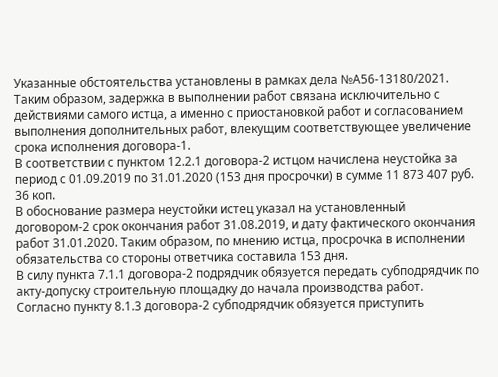Указанные обстоятельства установлены в рамках дела №А56-13180/2021.
Таким образом, задержка в выполнении работ связана исключительно с действиями самого истца, а именно с приостановкой работ и согласованием выполнения дополнительных работ, влекущим соответствующее увеличение срока исполнения договора-1.
В соответствии с пунктом 12.2.1 договора-2 истцом начислена неустойка за период с 01.09.2019 по 31.01.2020 (153 дня просрочки) в сумме 11 873 407 руб. 36 коп.
В обоснование размера неустойки истец указал на установленный договором-2 срок окончания работ 31.08.2019, и дату фактического окончания работ 31.01.2020. Таким образом, по мнению истца, просрочка в исполнении обязательства со стороны ответчика составила 153 дня.
В силу пункта 7.1.1 договора-2 подрядчик обязуется передать субподрядчик по акту-допуску строительную площадку до начала производства работ.
Согласно пункту 8.1.3 договора-2 субподрядчик обязуется приступить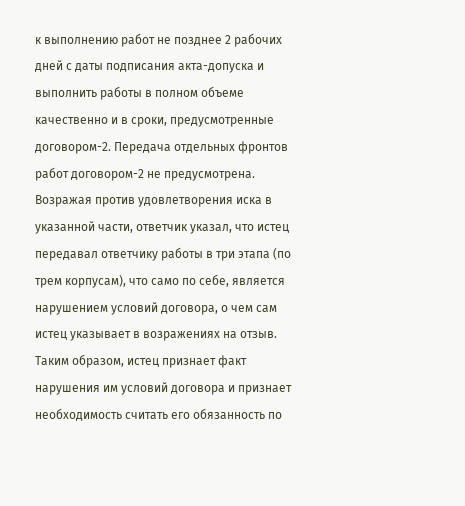к выполнению работ не позднее 2 рабочих дней с даты подписания акта-допуска и выполнить работы в полном объеме качественно и в сроки, предусмотренные договором-2. Передача отдельных фронтов работ договором-2 не предусмотрена.
Возражая против удовлетворения иска в указанной части, ответчик указал, что истец передавал ответчику работы в три этапа (по трем корпусам), что само по себе, является нарушением условий договора, о чем сам истец указывает в возражениях на отзыв.
Таким образом, истец признает факт нарушения им условий договора и признает необходимость считать его обязанность по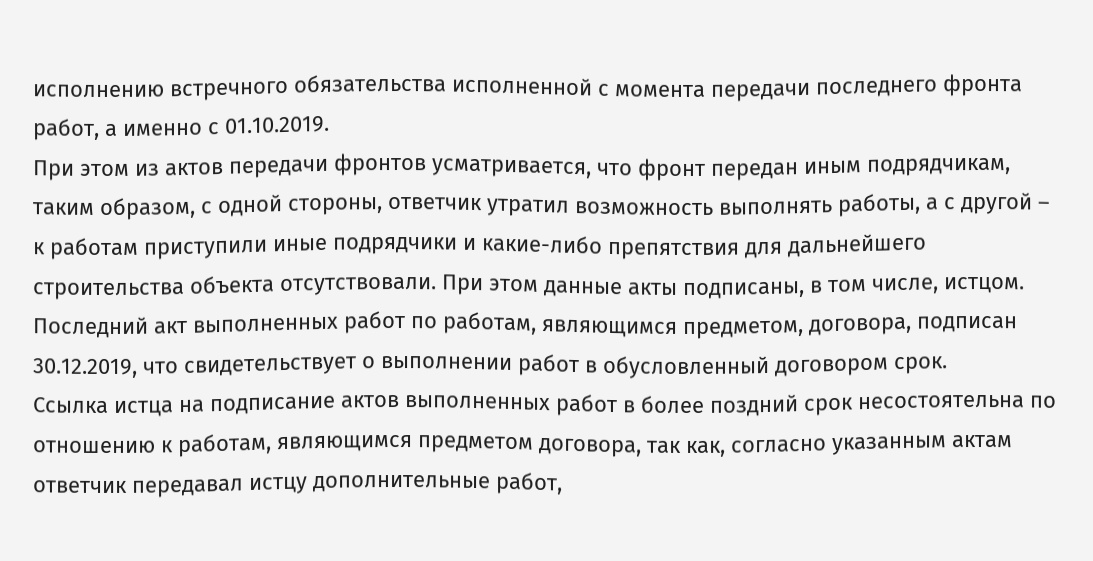исполнению встречного обязательства исполненной с момента передачи последнего фронта работ, а именно с 01.10.2019.
При этом из актов передачи фронтов усматривается, что фронт передан иным подрядчикам, таким образом, с одной стороны, ответчик утратил возможность выполнять работы, а с другой – к работам приступили иные подрядчики и какие-либо препятствия для дальнейшего строительства объекта отсутствовали. При этом данные акты подписаны, в том числе, истцом.
Последний акт выполненных работ по работам, являющимся предметом, договора, подписан 30.12.2019, что свидетельствует о выполнении работ в обусловленный договором срок.
Ссылка истца на подписание актов выполненных работ в более поздний срок несостоятельна по отношению к работам, являющимся предметом договора, так как, согласно указанным актам ответчик передавал истцу дополнительные работ,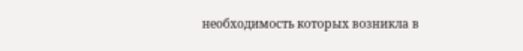необходимость которых возникла в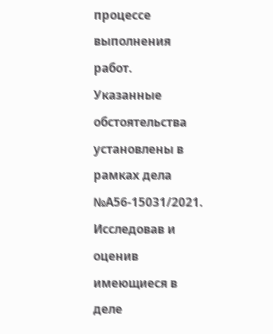процессе выполнения работ.
Указанные обстоятельства установлены в рамках дела №А56-15031/2021.
Исследовав и оценив имеющиеся в деле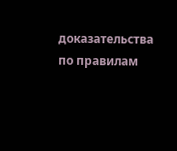доказательства по правилам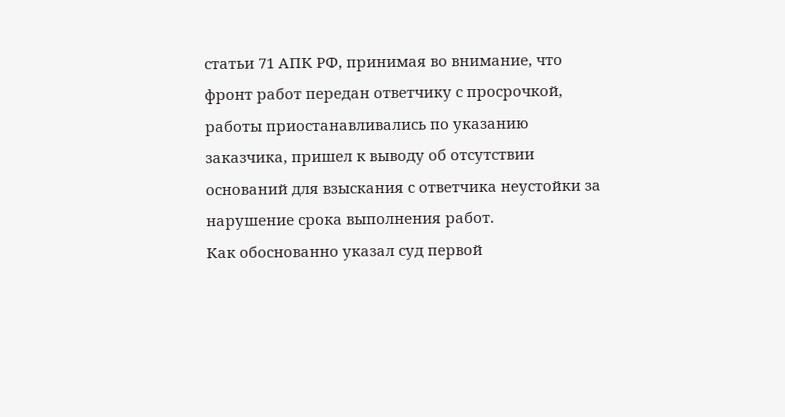статьи 71 АПК РФ, принимая во внимание, что фронт работ передан ответчику с просрочкой, работы приостанавливались по указанию заказчика, пришел к выводу об отсутствии оснований для взыскания с ответчика неустойки за нарушение срока выполнения работ.
Как обоснованно указал суд первой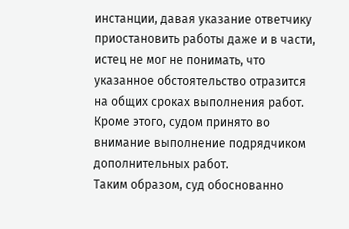инстанции, давая указание ответчику приостановить работы даже и в части, истец не мог не понимать, что указанное обстоятельство отразится на общих сроках выполнения работ. Кроме этого, судом принято во внимание выполнение подрядчиком дополнительных работ.
Таким образом, суд обоснованно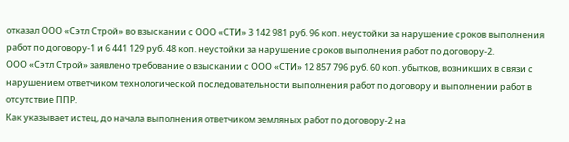отказал ООО «Сэтл Строй» во взыскании с ООО «СТИ» 3 142 981 руб. 96 коп. неустойки за нарушение сроков выполнения работ по договору-1 и 6 441 129 руб. 48 коп. неустойки за нарушение сроков выполнения работ по договору-2.
ООО «Сэтл Строй» заявлено требование о взыскании с ООО «СТИ» 12 857 796 руб. 60 коп. убытков, возникших в связи с нарушением ответчиком технологической последовательности выполнения работ по договору и выполнении работ в отсутствие ППР.
Как указывает истец, до начала выполнения ответчиком земляных работ по договору-2 на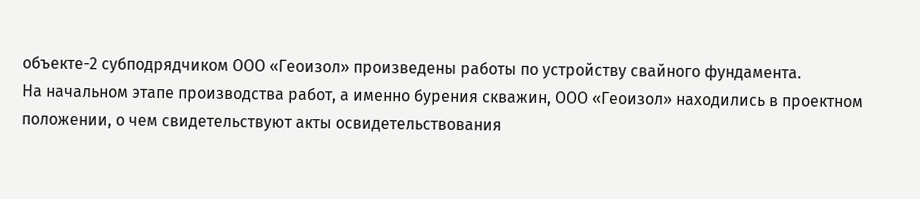объекте-2 субподрядчиком ООО «Геоизол» произведены работы по устройству свайного фундамента.
На начальном этапе производства работ, а именно бурения скважин, ООО «Геоизол» находились в проектном положении, о чем свидетельствуют акты освидетельствования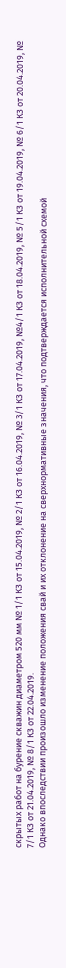скрытых работ на бурение скважин диаметром 520 мм № 1/1 КЗ от 15.04.2019, № 2/1 КЗ от 16.04.2019, № 3/1 КЗ от 17.04.2019, №4/1 КЗ от 18.04.2019, № 5/1 КЗ от 19.04.2019, № 6/1 КЗ от 20.04.2019, № 7/1 КЗ от 21.04.2019, № 8/1 КЗ от 22.04.2019.
Однако впоследствии произошло изменение положения свай и их отклонение на сверхнормативные значения, что подтверждается исполнительной схемой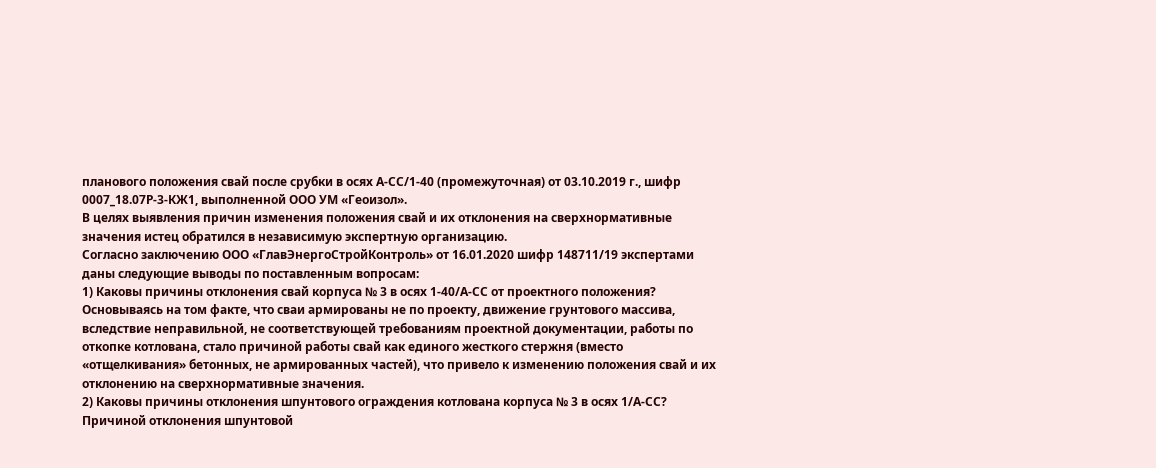планового положения свай после срубки в осях А-СС/1-40 (промежуточная) от 03.10.2019 г., шифр 0007_18.07Р-3-КЖ1, выполненной ООО УМ «Геоизол».
В целях выявления причин изменения положения свай и их отклонения на сверхнормативные значения истец обратился в независимую экспертную организацию.
Согласно заключению ООО «ГлавЭнергоСтройКонтроль» от 16.01.2020 шифр 148711/19 экспертами даны следующие выводы по поставленным вопросам:
1) Каковы причины отклонения свай корпуса № 3 в осях 1-40/А-СС от проектного положения?
Основываясь на том факте, что сваи армированы не по проекту, движение грунтового массива, вследствие неправильной, не соответствующей требованиям проектной документации, работы по откопке котлована, стало причиной работы свай как единого жесткого стержня (вместо «отщелкивания» бетонных, не армированных частей), что привело к изменению положения свай и их отклонению на сверхнормативные значения.
2) Каковы причины отклонения шпунтового ограждения котлована корпуса № 3 в осях 1/А-СС?
Причиной отклонения шпунтовой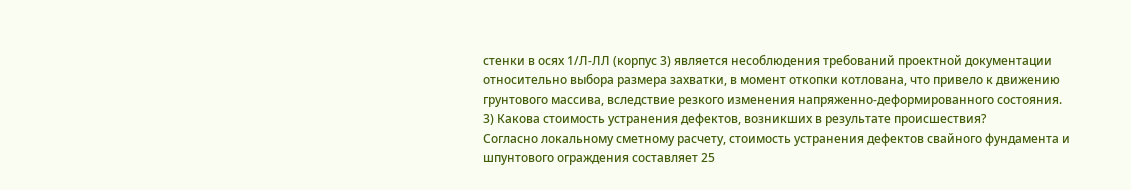стенки в осях 1/Л-ЛЛ (корпус 3) является несоблюдения требований проектной документации относительно выбора размера захватки, в момент откопки котлована, что привело к движению грунтового массива, вследствие резкого изменения напряженно-деформированного состояния.
3) Какова стоимость устранения дефектов, возникших в результате происшествия?
Согласно локальному сметному расчету, стоимость устранения дефектов свайного фундамента и шпунтового ограждения составляет 25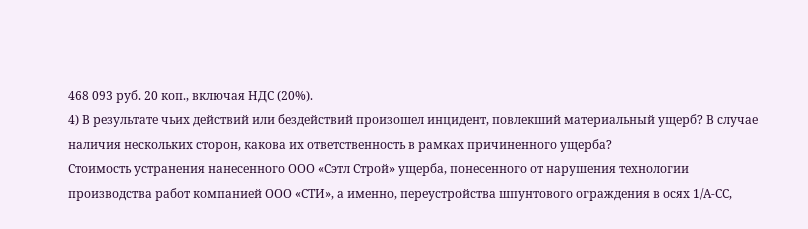468 093 руб. 20 коп., включая НДС (20%).
4) В результате чьих действий или бездействий произошел инцидент, повлекший материальный ущерб? В случае наличия нескольких сторон, какова их ответственность в рамках причиненного ущерба?
Стоимость устранения нанесенного ООО «Сэтл Строй» ущерба, понесенного от нарушения технологии производства работ компанией ООО «СТИ», а именно, переустройства шпунтового ограждения в осях 1/А-СС,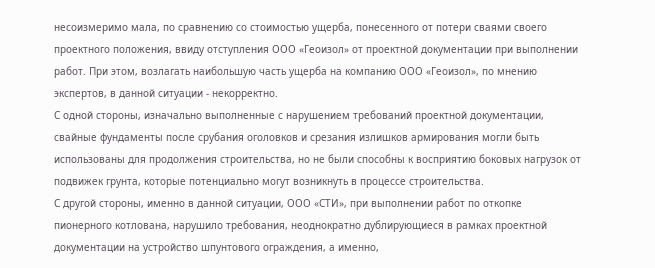несоизмеримо мала, по сравнению со стоимостью ущерба, понесенного от потери сваями своего проектного положения, ввиду отступления ООО «Геоизол» от проектной документации при выполнении работ. При этом, возлагать наибольшую часть ущерба на компанию ООО «Геоизол», по мнению экспертов, в данной ситуации - некорректно.
С одной стороны, изначально выполненные с нарушением требований проектной документации, свайные фундаменты после срубания оголовков и срезания излишков армирования могли быть использованы для продолжения строительства, но не были способны к восприятию боковых нагрузок от подвижек грунта, которые потенциально могут возникнуть в процессе строительства.
С другой стороны, именно в данной ситуации, ООО «СТИ», при выполнении работ по откопке пионерного котлована, нарушило требования, неоднократно дублирующиеся в рамках проектной документации на устройство шпунтового ограждения, а именно,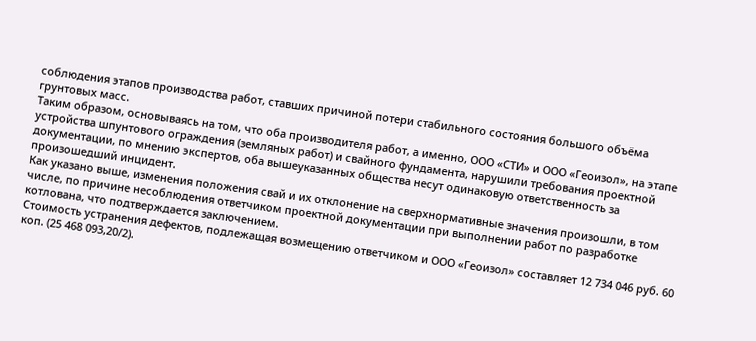соблюдения этапов производства работ, ставших причиной потери стабильного состояния большого объёма грунтовых масс.
Таким образом, основываясь на том, что оба производителя работ, а именно, ООО «СТИ» и ООО «Геоизол», на этапе устройства шпунтового ограждения (земляных работ) и свайного фундамента, нарушили требования проектной документации, по мнению экспертов, оба вышеуказанных общества несут одинаковую ответственность за произошедший инцидент.
Как указано выше, изменения положения свай и их отклонение на сверхнормативные значения произошли, в том числе, по причине несоблюдения ответчиком проектной документации при выполнении работ по разработке котлована, что подтверждается заключением.
Стоимость устранения дефектов, подлежащая возмещению ответчиком и ООО «Геоизол» составляет 12 734 046 руб. 60 коп. (25 468 093,20/2).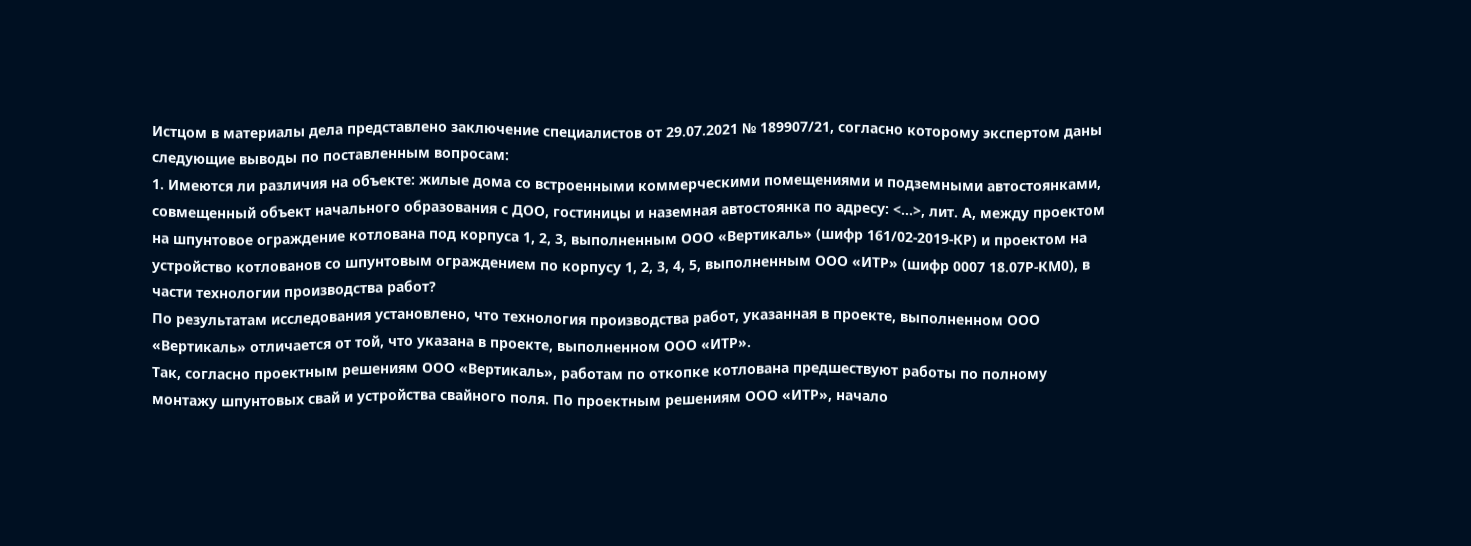Истцом в материалы дела представлено заключение специалистов от 29.07.2021 № 189907/21, согласно которому экспертом даны следующие выводы по поставленным вопросам:
1. Имеются ли различия на объекте: жилые дома со встроенными коммерческими помещениями и подземными автостоянками, совмещенный объект начального образования с ДОО, гостиницы и наземная автостоянка по адресу: <...>, лит. А, между проектом на шпунтовое ограждение котлована под корпуса 1, 2, 3, выполненным ООО «Вертикаль» (шифр 161/02-2019-КР) и проектом на устройство котлованов со шпунтовым ограждением по корпусу 1, 2, 3, 4, 5, выполненным ООО «ИТР» (шифр 0007 18.07Р-КМ0), в части технологии производства работ?
По результатам исследования установлено, что технология производства работ, указанная в проекте, выполненном ООО «Вертикаль» отличается от той, что указана в проекте, выполненном ООО «ИТР».
Так, согласно проектным решениям ООО «Вертикаль», работам по откопке котлована предшествуют работы по полному монтажу шпунтовых свай и устройства свайного поля. По проектным решениям ООО «ИТР», начало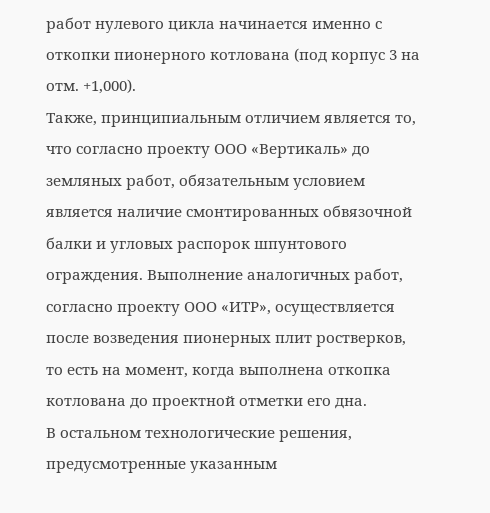работ нулевого цикла начинается именно с откопки пионерного котлована (под корпус 3 на отм. +1,000).
Также, принципиальным отличием является то, что согласно проекту ООО «Вертикаль» до земляных работ, обязательным условием является наличие смонтированных обвязочной балки и угловых распорок шпунтового ограждения. Выполнение аналогичных работ, согласно проекту ООО «ИТР», осуществляется после возведения пионерных плит ростверков, то есть на момент, когда выполнена откопка котлована до проектной отметки его дна.
В остальном технологические решения, предусмотренные указанным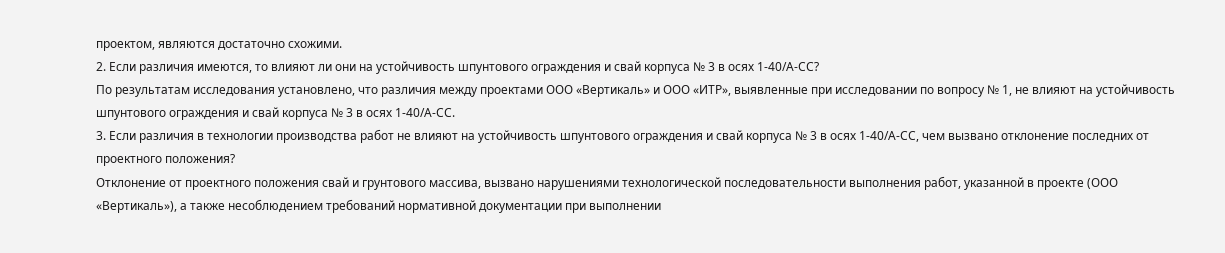проектом, являются достаточно схожими.
2. Если различия имеются, то влияют ли они на устойчивость шпунтового ограждения и свай корпуса № 3 в осях 1-40/А-СС?
По результатам исследования установлено, что различия между проектами ООО «Вертикаль» и ООО «ИТР», выявленные при исследовании по вопросу № 1, не влияют на устойчивость шпунтового ограждения и свай корпуса № 3 в осях 1-40/А-СС.
3. Если различия в технологии производства работ не влияют на устойчивость шпунтового ограждения и свай корпуса № 3 в осях 1-40/А-СС, чем вызвано отклонение последних от проектного положения?
Отклонение от проектного положения свай и грунтового массива, вызвано нарушениями технологической последовательности выполнения работ, указанной в проекте (ООО «Вертикаль»), а также несоблюдением требований нормативной документации при выполнении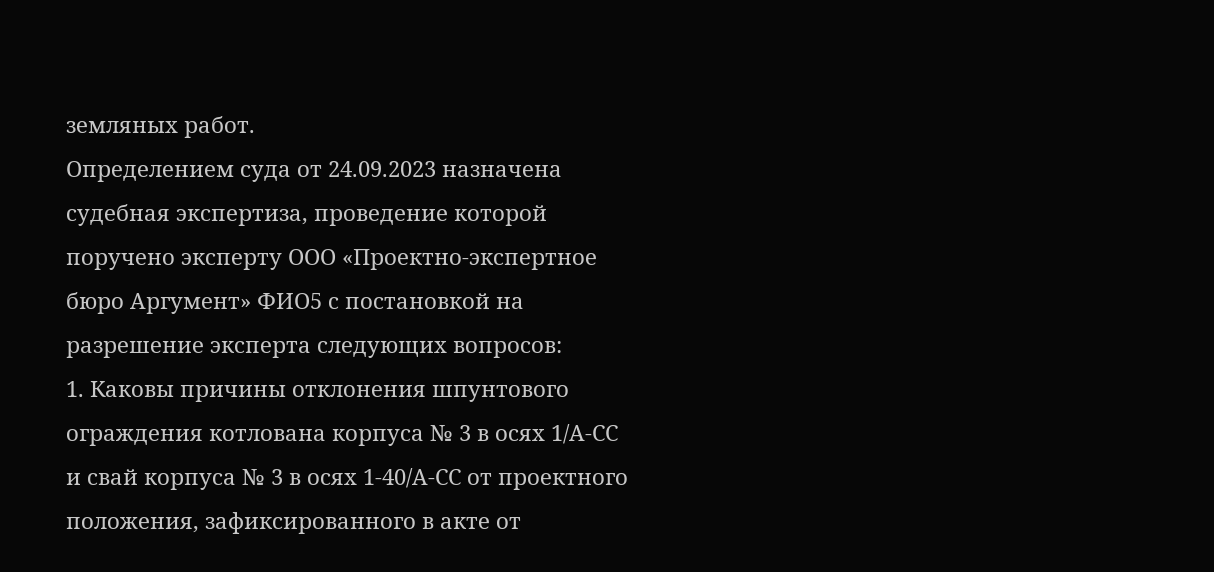земляных работ.
Определением суда от 24.09.2023 назначена судебная экспертиза, проведение которой поручено эксперту ООО «Проектно-экспертное бюро Аргумент» ФИО5 с постановкой на разрешение эксперта следующих вопросов:
1. Каковы причины отклонения шпунтового ограждения котлована корпуса № 3 в осях 1/А-СС и свай корпуса № 3 в осях 1-40/А-СС от проектного положения, зафиксированного в акте от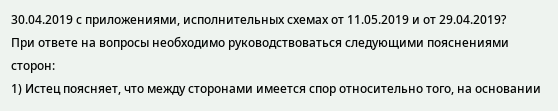30.04.2019 с приложениями, исполнительных схемах от 11.05.2019 и от 29.04.2019?
При ответе на вопросы необходимо руководствоваться следующими пояснениями сторон:
1) Истец поясняет, что между сторонами имеется спор относительно того, на основании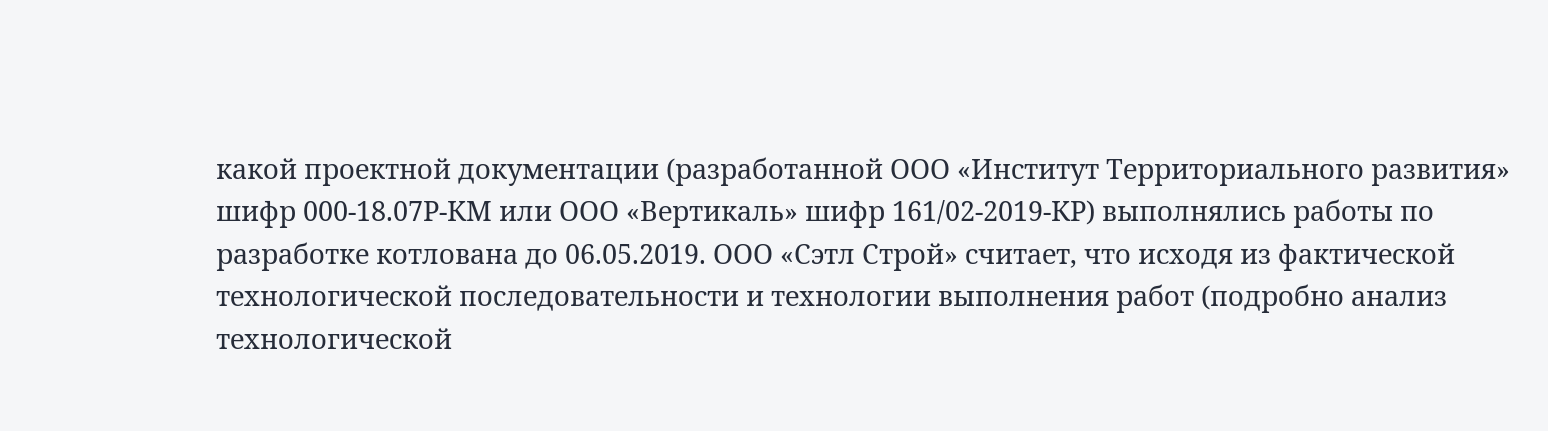какой проектной документации (разработанной ООО «Институт Территориального развития» шифр 000-18.07Р-КМ или ООО «Вертикаль» шифр 161/02-2019-КР) выполнялись работы по разработке котлована до 06.05.2019. ООО «Сэтл Строй» считает, что исходя из фактической технологической последовательности и технологии выполнения работ (подробно анализ технологической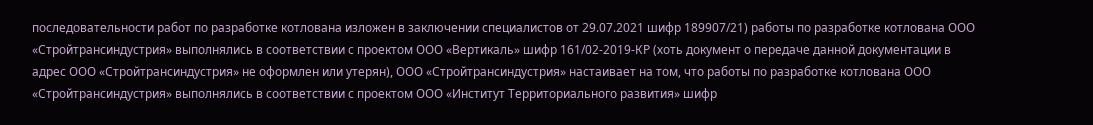последовательности работ по разработке котлована изложен в заключении специалистов от 29.07.2021 шифр 189907/21) работы по разработке котлована ООО «Стройтрансиндустрия» выполнялись в соответствии с проектом ООО «Вертикаль» шифр 161/02-2019-КР (хоть документ о передаче данной документации в адрес ООО «Стройтрансиндустрия» не оформлен или утерян), ООО «Стройтрансиндустрия» настаивает на том, что работы по разработке котлована ООО «Стройтрансиндустрия» выполнялись в соответствии с проектом ООО «Институт Территориального развития» шифр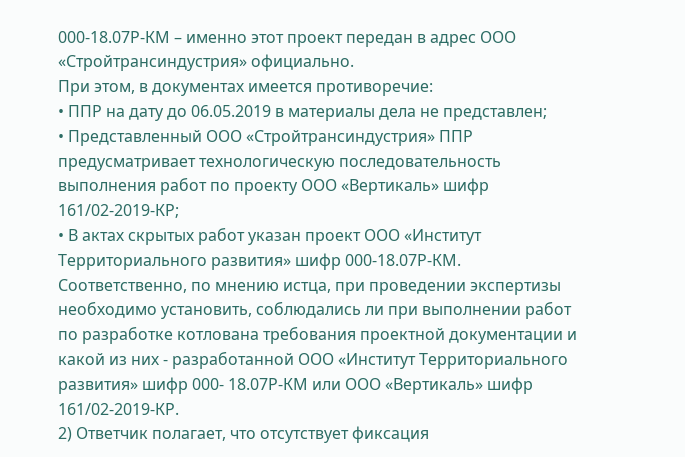000-18.07Р-КМ – именно этот проект передан в адрес ООО «Стройтрансиндустрия» официально.
При этом, в документах имеется противоречие:
• ППР на дату до 06.05.2019 в материалы дела не представлен;
• Представленный ООО «Стройтрансиндустрия» ППР предусматривает технологическую последовательность выполнения работ по проекту ООО «Вертикаль» шифр 161/02-2019-КР;
• В актах скрытых работ указан проект ООО «Институт Территориального развития» шифр 000-18.07Р-КМ.
Соответственно, по мнению истца, при проведении экспертизы необходимо установить, соблюдались ли при выполнении работ по разработке котлована требования проектной документации и какой из них - разработанной ООО «Институт Территориального развития» шифр 000- 18.07Р-КМ или ООО «Вертикаль» шифр 161/02-2019-КР.
2) Ответчик полагает, что отсутствует фиксация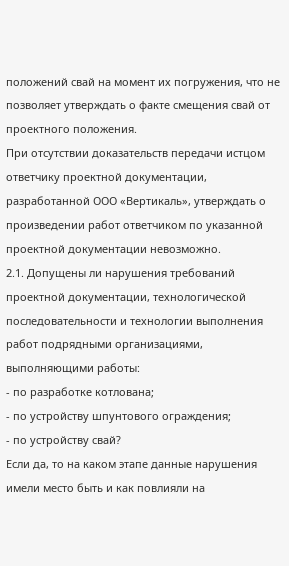положений свай на момент их погружения, что не позволяет утверждать о факте смещения свай от проектного положения.
При отсутствии доказательств передачи истцом ответчику проектной документации, разработанной ООО «Вертикаль», утверждать о произведении работ ответчиком по указанной проектной документации невозможно.
2.1. Допущены ли нарушения требований проектной документации, технологической последовательности и технологии выполнения работ подрядными организациями, выполняющими работы:
- по разработке котлована;
- по устройству шпунтового ограждения;
- по устройству свай?
Если да, то на каком этапе данные нарушения имели место быть и как повлияли на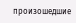произошедшие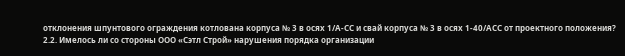отклонения шпунтового ограждения котлована корпуса № 3 в осях 1/А-СС и свай корпуса № 3 в осях 1-40/АСС от проектного положения?
2.2. Имелось ли со стороны ООО «Сэтл Строй» нарушения порядка организации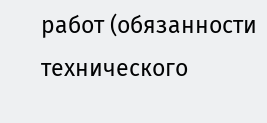работ (обязанности технического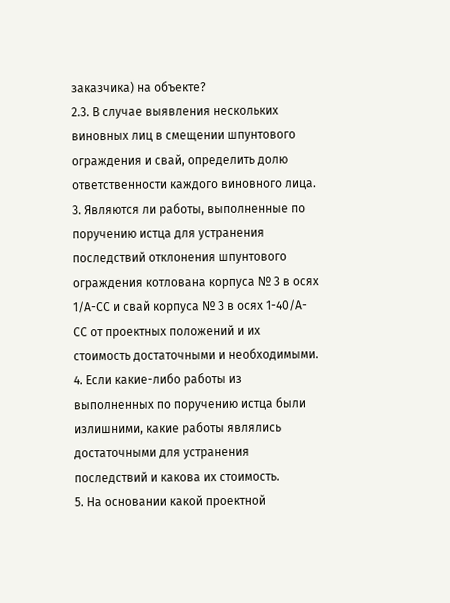заказчика) на объекте?
2.3. В случае выявления нескольких виновных лиц в смещении шпунтового ограждения и свай, определить долю ответственности каждого виновного лица.
3. Являются ли работы, выполненные по поручению истца для устранения последствий отклонения шпунтового ограждения котлована корпуса № 3 в осях 1/А-СС и свай корпуса № 3 в осях 1-40/А-СС от проектных положений и их стоимость достаточными и необходимыми.
4. Если какие-либо работы из выполненных по поручению истца были излишними, какие работы являлись достаточными для устранения последствий и какова их стоимость.
5. На основании какой проектной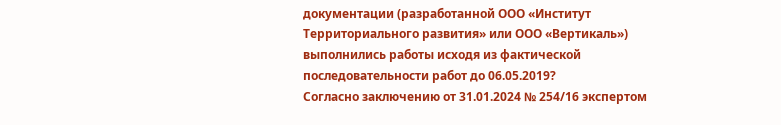документации (разработанной ООО «Институт Территориального развития» или ООО «Вертикаль») выполнились работы исходя из фактической последовательности работ до 06.05.2019?
Согласно заключению от 31.01.2024 № 254/16 экспертом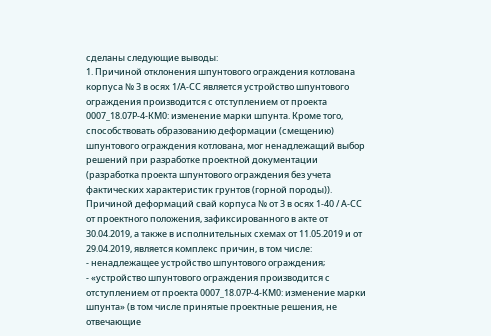сделаны следующие выводы:
1. Причиной отклонения шпунтового ограждения котлована корпуса № 3 в осях 1/А-СС является устройство шпунтового ограждения производится с отступлением от проекта 0007_18.07Р-4-КМ0: изменение марки шпунта. Кроме того, способствовать образованию деформации (смещению) шпунтового ограждения котлована, мог ненадлежащий выбор решений при разработке проектной документации (разработка проекта шпунтового ограждения без учета фактических характеристик грунтов (горной породы)).
Причиной деформаций свай корпуса № от 3 в осях 1-40 / А-СС от проектного положения, зафиксированного в акте от 30.04.2019, а также в исполнительных схемах от 11.05.2019 и от 29.04.2019, является комплекс причин, в том числе:
- ненадлежащее устройство шпунтового ограждения;
- «устройство шпунтового ограждения производится с отступлением от проекта 0007_18.07Р-4-КМ0: изменение марки шпунта» (в том числе принятые проектные решения, не отвечающие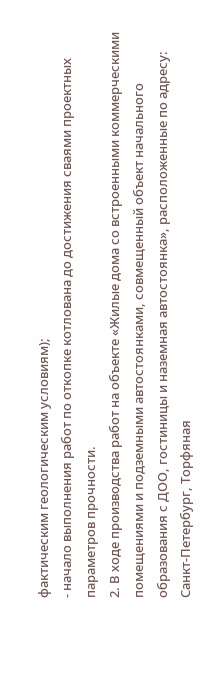фактическим геологическим условиям);
- начало выполнения работ по откопке котлована до достижения сваями проектных параметров прочности.
2. В ходе производства работ на объекте «Жилые дома со встроенными коммерческими помещениями и подземными автостоянками, совмещенный объект начального образования с ДОО, гостиницы и наземная автостоянка», расположенные по адресу: Санкт-Петербург, Торфяная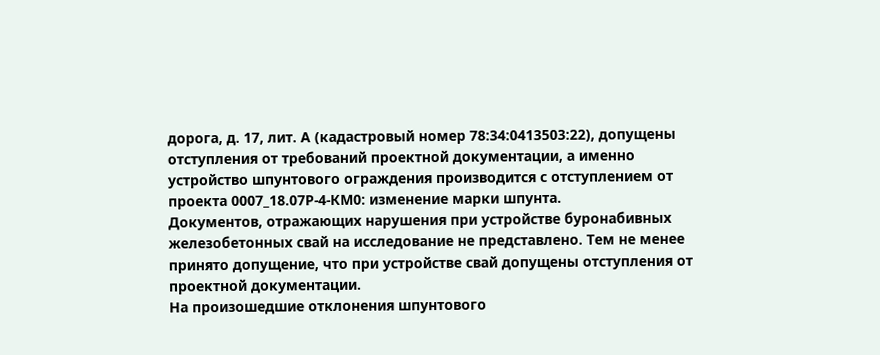дорога, д. 17, лит. А (кадастровый номер 78:34:0413503:22), допущены отступления от требований проектной документации, а именно устройство шпунтового ограждения производится с отступлением от проекта 0007_18.07Р-4-КМ0: изменение марки шпунта.
Документов, отражающих нарушения при устройстве буронабивных железобетонных свай на исследование не представлено. Тем не менее принято допущение, что при устройстве свай допущены отступления от проектной документации.
На произошедшие отклонения шпунтового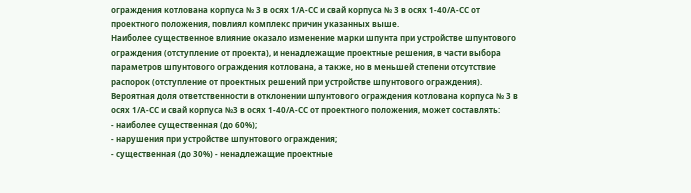ограждения котлована корпуса № 3 в осях 1/А-СС и свай корпуса № 3 в осях 1-40/А-СС от проектного положения, повлиял комплекс причин указанных выше.
Наиболее существенное влияние оказало изменение марки шпунта при устройстве шпунтового ограждения (отступление от проекта), и ненадлежащие проектные решения, в части выбора параметров шпунтового ограждения котлована, а также, но в меньшей степени отсутствие распорок (отступление от проектных решений при устройстве шпунтового ограждения).
Вероятная доля ответственности в отклонении шпунтового ограждения котлована корпуса № 3 в осях 1/А-СС и свай корпуса №3 в осях 1-40/А-СС от проектного положения, может составлять:
- наиболее существенная (до 60%);
- нарушения при устройстве шпунтового ограждения;
- существенная (до 30%) - ненадлежащие проектные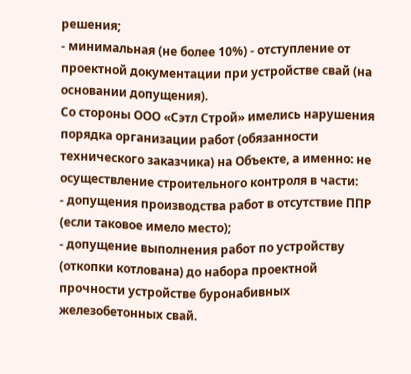решения;
- минимальная (не более 10%) - отступление от проектной документации при устройстве свай (на основании допущения).
Со стороны ООО «Сэтл Строй» имелись нарушения порядка организации работ (обязанности технического заказчика) на Объекте, а именно: не осуществление строительного контроля в части:
- допущения производства работ в отсутствие ППР (если таковое имело место);
- допущение выполнения работ по устройству (откопки котлована) до набора проектной прочности устройстве буронабивных железобетонных свай.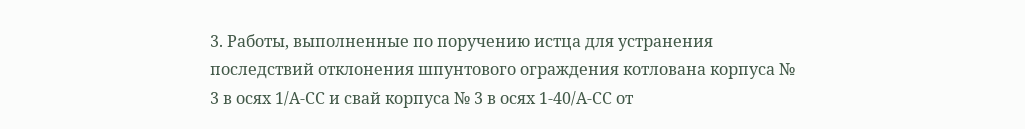3. Работы, выполненные по поручению истца для устранения последствий отклонения шпунтового ограждения котлована корпуса № 3 в осях 1/А-СС и свай корпуса № 3 в осях 1-40/А-СС от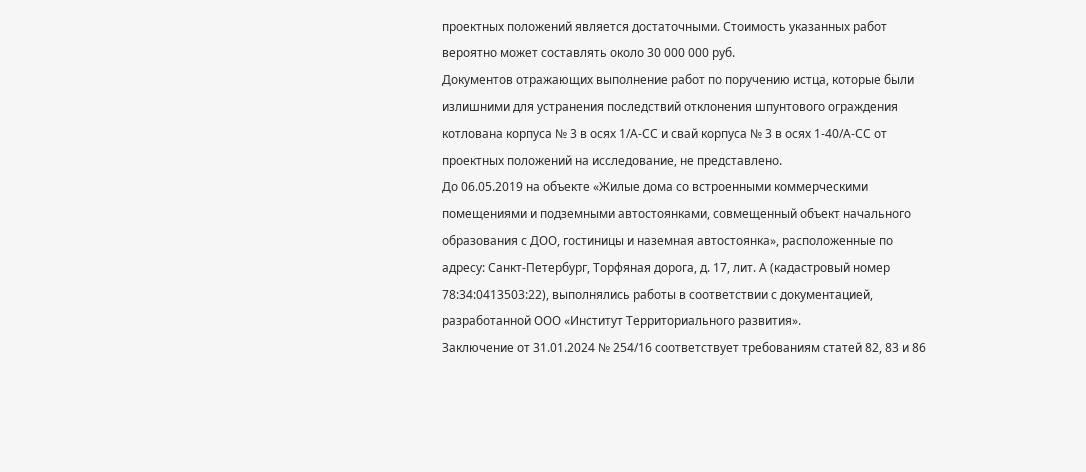проектных положений является достаточными. Стоимость указанных работ вероятно может составлять около 30 000 000 руб.
Документов отражающих выполнение работ по поручению истца, которые были излишними для устранения последствий отклонения шпунтового ограждения котлована корпуса № 3 в осях 1/А-СС и свай корпуса № 3 в осях 1-40/А-СС от проектных положений на исследование, не представлено.
До 06.05.2019 на объекте «Жилые дома со встроенными коммерческими помещениями и подземными автостоянками, совмещенный объект начального образования с ДОО, гостиницы и наземная автостоянка», расположенные по адресу: Санкт-Петербург, Торфяная дорога, д. 17, лит. А (кадастровый номер 78:34:0413503:22), выполнялись работы в соответствии с документацией, разработанной ООО «Институт Территориального развития».
Заключение от 31.01.2024 № 254/16 соответствует требованиям статей 82, 83 и 86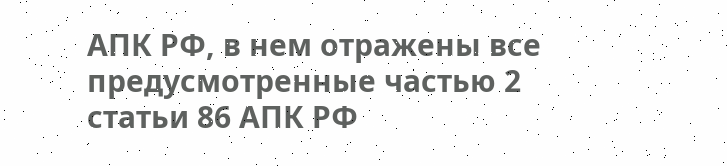АПК РФ, в нем отражены все предусмотренные частью 2 статьи 86 АПК РФ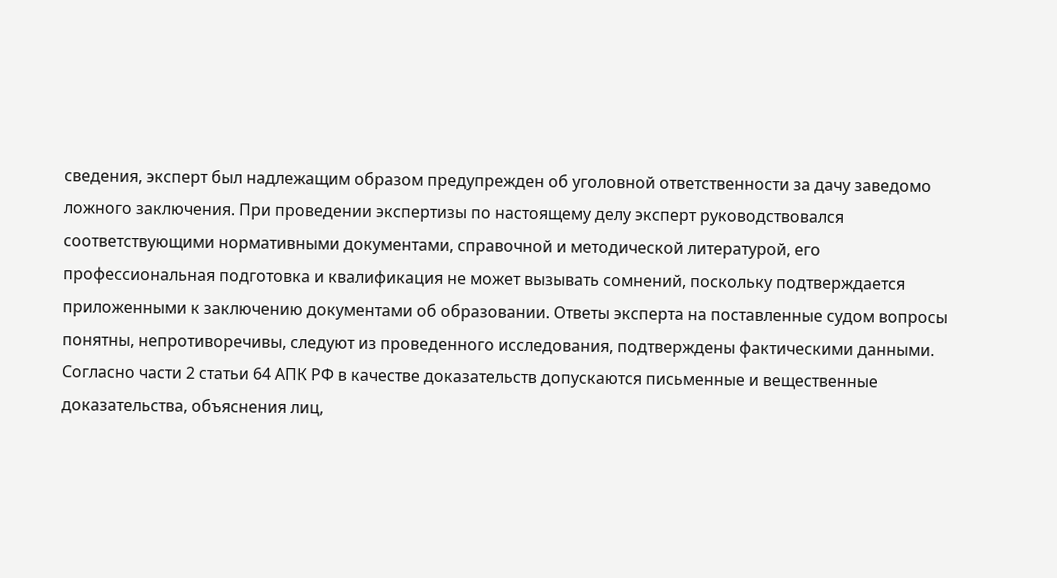сведения, эксперт был надлежащим образом предупрежден об уголовной ответственности за дачу заведомо ложного заключения. При проведении экспертизы по настоящему делу эксперт руководствовался соответствующими нормативными документами, справочной и методической литературой, его профессиональная подготовка и квалификация не может вызывать сомнений, поскольку подтверждается приложенными к заключению документами об образовании. Ответы эксперта на поставленные судом вопросы понятны, непротиворечивы, следуют из проведенного исследования, подтверждены фактическими данными.
Согласно части 2 статьи 64 АПК РФ в качестве доказательств допускаются письменные и вещественные доказательства, объяснения лиц,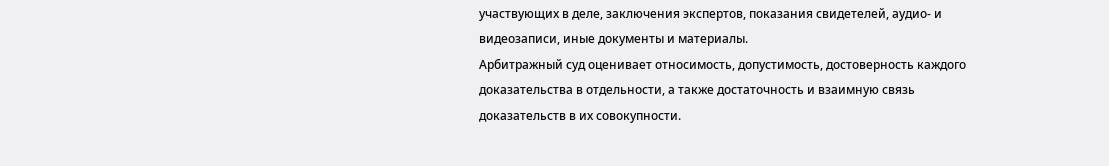участвующих в деле, заключения экспертов, показания свидетелей, аудио- и видеозаписи, иные документы и материалы.
Арбитражный суд оценивает относимость, допустимость, достоверность каждого доказательства в отдельности, а также достаточность и взаимную связь доказательств в их совокупности.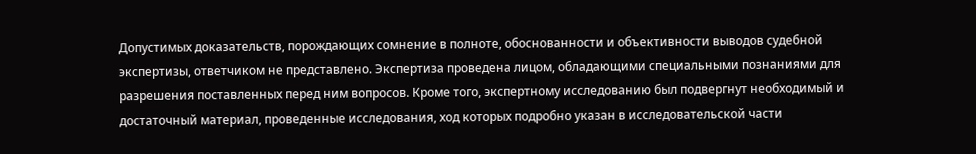Допустимых доказательств, порождающих сомнение в полноте, обоснованности и объективности выводов судебной экспертизы, ответчиком не представлено. Экспертиза проведена лицом, обладающими специальными познаниями для разрешения поставленных перед ним вопросов. Кроме того, экспертному исследованию был подвергнут необходимый и достаточный материал, проведенные исследования, ход которых подробно указан в исследовательской части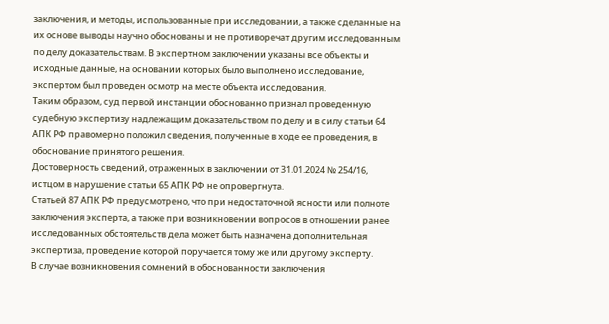заключения, и методы, использованные при исследовании, а также сделанные на их основе выводы научно обоснованы и не противоречат другим исследованным по делу доказательствам. В экспертном заключении указаны все объекты и исходные данные, на основании которых было выполнено исследование, экспертом был проведен осмотр на месте объекта исследования.
Таким образом, суд первой инстанции обоснованно признал проведенную судебную экспертизу надлежащим доказательством по делу и в силу статьи 64 АПК РФ правомерно положил сведения, полученные в ходе ее проведения, в обоснование принятого решения.
Достоверность сведений, отраженных в заключении от 31.01.2024 № 254/16, истцом в нарушение статьи 65 АПК РФ не опровергнута.
Статьей 87 АПК РФ предусмотрено, что при недостаточной ясности или полноте заключения эксперта, а также при возникновении вопросов в отношении ранее исследованных обстоятельств дела может быть назначена дополнительная экспертиза, проведение которой поручается тому же или другому эксперту.
В случае возникновения сомнений в обоснованности заключения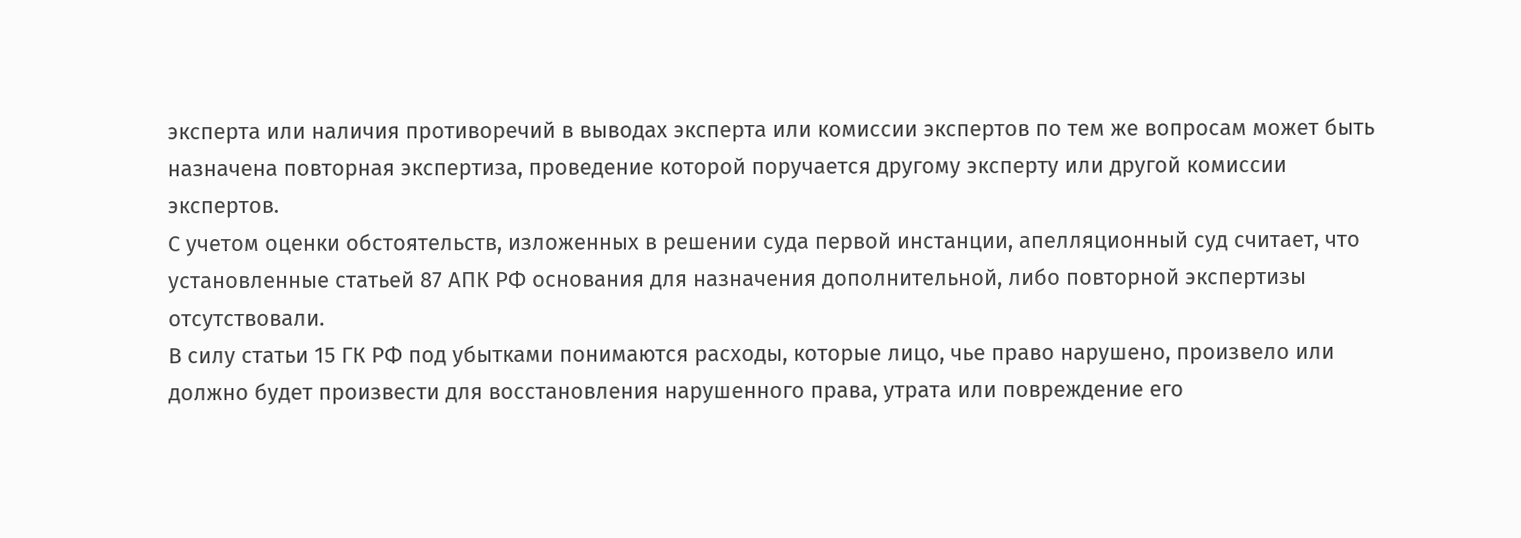эксперта или наличия противоречий в выводах эксперта или комиссии экспертов по тем же вопросам может быть назначена повторная экспертиза, проведение которой поручается другому эксперту или другой комиссии экспертов.
С учетом оценки обстоятельств, изложенных в решении суда первой инстанции, апелляционный суд считает, что установленные статьей 87 АПК РФ основания для назначения дополнительной, либо повторной экспертизы отсутствовали.
В силу статьи 15 ГК РФ под убытками понимаются расходы, которые лицо, чье право нарушено, произвело или должно будет произвести для восстановления нарушенного права, утрата или повреждение его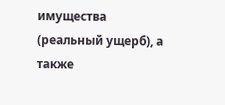имущества (реальный ущерб), а также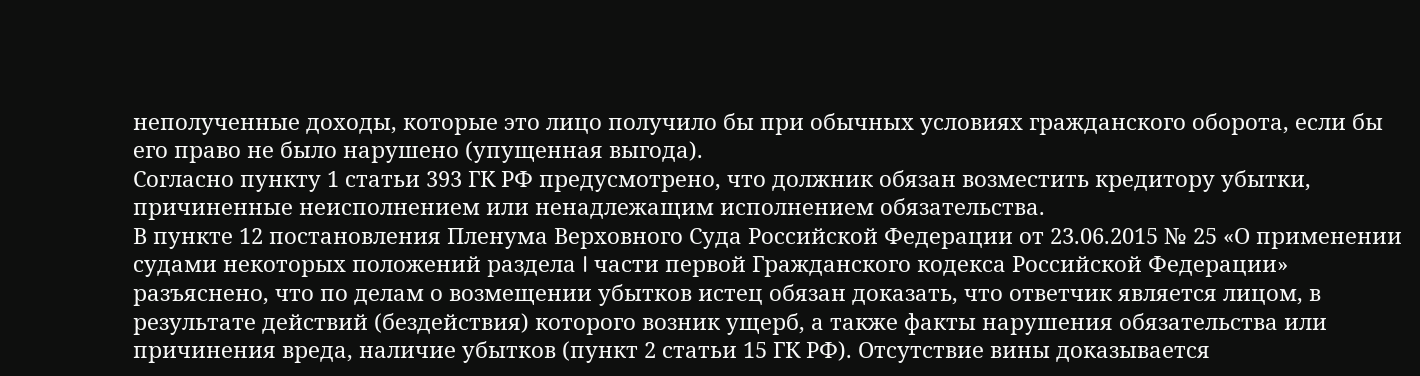неполученные доходы, которые это лицо получило бы при обычных условиях гражданского оборота, если бы его право не было нарушено (упущенная выгода).
Согласно пункту 1 статьи 393 ГК РФ предусмотрено, что должник обязан возместить кредитору убытки, причиненные неисполнением или ненадлежащим исполнением обязательства.
В пункте 12 постановления Пленума Верховного Суда Российской Федерации от 23.06.2015 № 25 «О применении судами некоторых положений раздела I части первой Гражданского кодекса Российской Федерации» разъяснено, что по делам о возмещении убытков истец обязан доказать, что ответчик является лицом, в результате действий (бездействия) которого возник ущерб, а также факты нарушения обязательства или причинения вреда, наличие убытков (пункт 2 статьи 15 ГК РФ). Отсутствие вины доказывается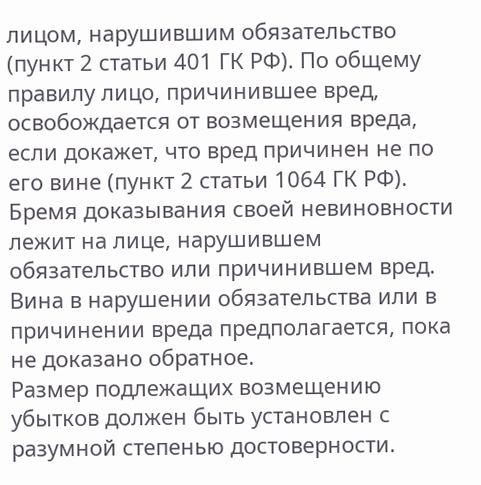лицом, нарушившим обязательство (пункт 2 статьи 401 ГК РФ). По общему правилу лицо, причинившее вред, освобождается от возмещения вреда, если докажет, что вред причинен не по его вине (пункт 2 статьи 1064 ГК РФ). Бремя доказывания своей невиновности лежит на лице, нарушившем обязательство или причинившем вред. Вина в нарушении обязательства или в причинении вреда предполагается, пока не доказано обратное.
Размер подлежащих возмещению убытков должен быть установлен с разумной степенью достоверности.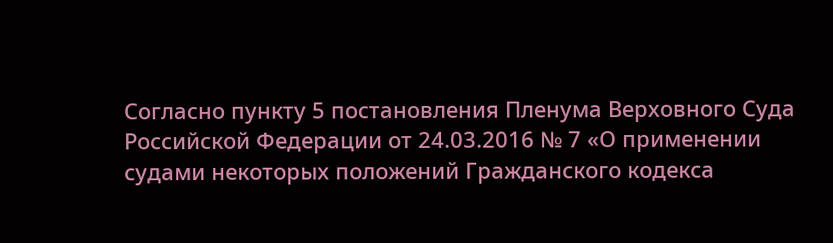Согласно пункту 5 постановления Пленума Верховного Суда Российской Федерации от 24.03.2016 № 7 «О применении судами некоторых положений Гражданского кодекса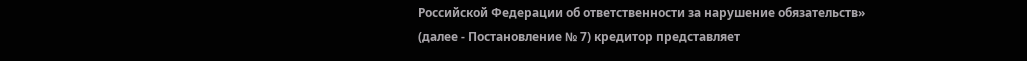Российской Федерации об ответственности за нарушение обязательств» (далее - Постановление № 7) кредитор представляет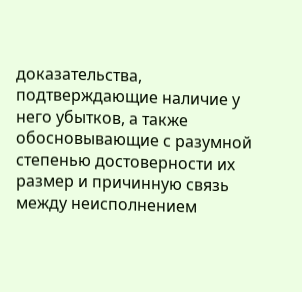доказательства, подтверждающие наличие у него убытков, а также обосновывающие с разумной степенью достоверности их размер и причинную связь между неисполнением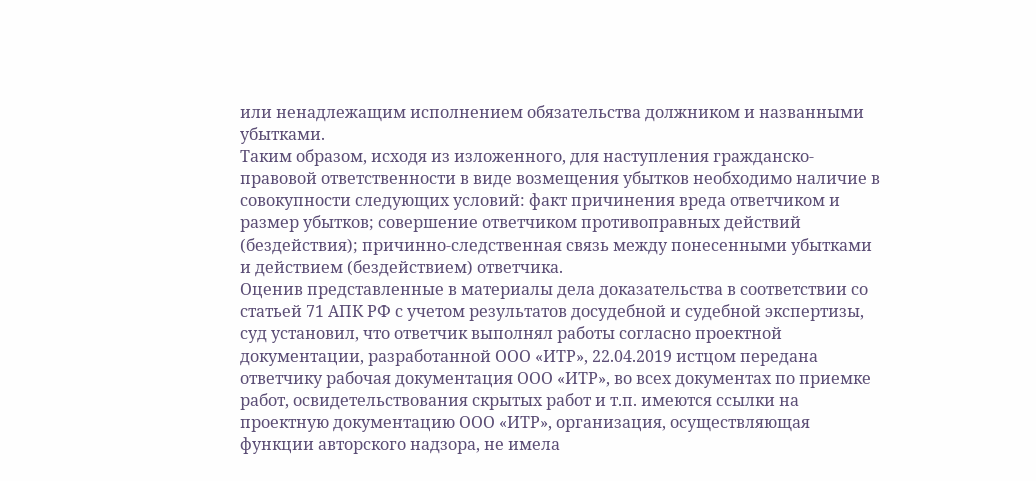или ненадлежащим исполнением обязательства должником и названными убытками.
Таким образом, исходя из изложенного, для наступления гражданско-правовой ответственности в виде возмещения убытков необходимо наличие в совокупности следующих условий: факт причинения вреда ответчиком и размер убытков; совершение ответчиком противоправных действий (бездействия); причинно-следственная связь между понесенными убытками и действием (бездействием) ответчика.
Оценив представленные в материалы дела доказательства в соответствии со статьей 71 АПК РФ с учетом результатов досудебной и судебной экспертизы, суд установил, что ответчик выполнял работы согласно проектной документации, разработанной ООО «ИТР», 22.04.2019 истцом передана ответчику рабочая документация ООО «ИТР», во всех документах по приемке работ, освидетельствования скрытых работ и т.п. имеются ссылки на проектную документацию ООО «ИТР», организация, осуществляющая функции авторского надзора, не имела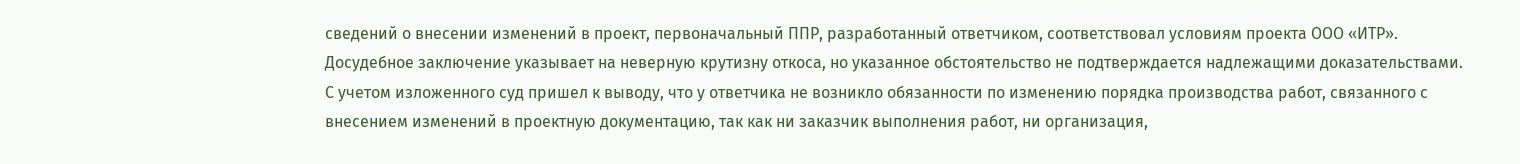сведений о внесении изменений в проект, первоначальный ППР, разработанный ответчиком, соответствовал условиям проекта ООО «ИТР».
Досудебное заключение указывает на неверную крутизну откоса, но указанное обстоятельство не подтверждается надлежащими доказательствами.
С учетом изложенного суд пришел к выводу, что у ответчика не возникло обязанности по изменению порядка производства работ, связанного с внесением изменений в проектную документацию, так как ни заказчик выполнения работ, ни организация,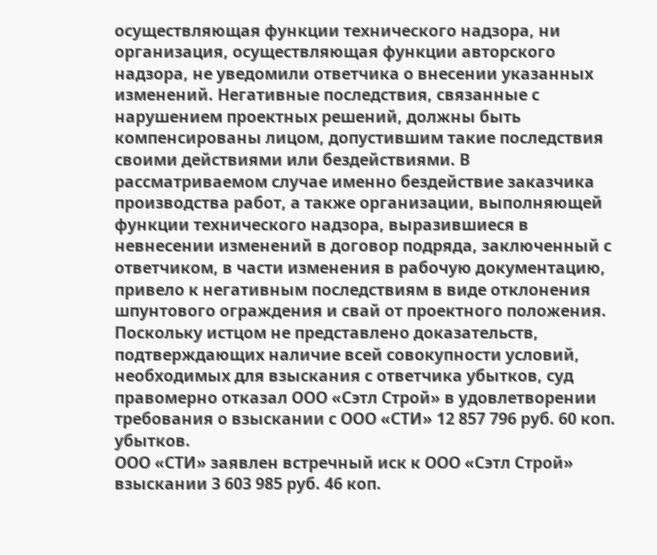осуществляющая функции технического надзора, ни организация, осуществляющая функции авторского надзора, не уведомили ответчика о внесении указанных изменений. Негативные последствия, связанные с нарушением проектных решений, должны быть компенсированы лицом, допустившим такие последствия своими действиями или бездействиями. В рассматриваемом случае именно бездействие заказчика производства работ, а также организации, выполняющей функции технического надзора, выразившиеся в невнесении изменений в договор подряда, заключенный с ответчиком, в части изменения в рабочую документацию, привело к негативным последствиям в виде отклонения шпунтового ограждения и свай от проектного положения.
Поскольку истцом не представлено доказательств, подтверждающих наличие всей совокупности условий, необходимых для взыскания с ответчика убытков, суд правомерно отказал ООО «Сэтл Строй» в удовлетворении требования о взыскании с ООО «СТИ» 12 857 796 руб. 60 коп. убытков.
ООО «СТИ» заявлен встречный иск к ООО «Сэтл Строй» взыскании 3 603 985 руб. 46 коп.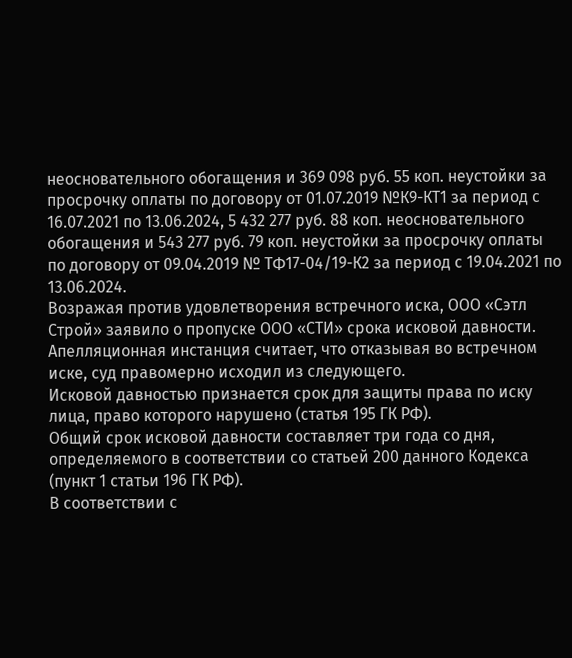неосновательного обогащения и 369 098 руб. 55 коп. неустойки за просрочку оплаты по договору от 01.07.2019 №К9-КТ1 за период с 16.07.2021 по 13.06.2024, 5 432 277 руб. 88 коп. неосновательного обогащения и 543 277 руб. 79 коп. неустойки за просрочку оплаты по договору от 09.04.2019 № ТФ17-04/19-К2 за период с 19.04.2021 по 13.06.2024.
Возражая против удовлетворения встречного иска, ООО «Сэтл Строй» заявило о пропуске ООО «СТИ» срока исковой давности.
Апелляционная инстанция считает, что отказывая во встречном иске, суд правомерно исходил из следующего.
Исковой давностью признается срок для защиты права по иску лица, право которого нарушено (статья 195 ГК РФ).
Общий срок исковой давности составляет три года со дня, определяемого в соответствии со статьей 200 данного Кодекса (пункт 1 статьи 196 ГК РФ).
В соответствии с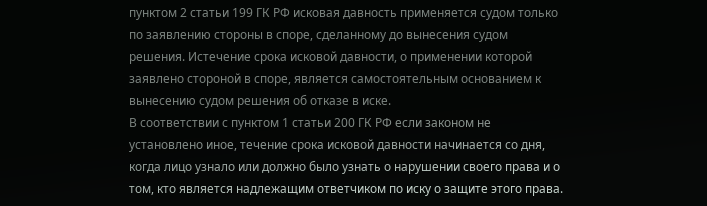пунктом 2 статьи 199 ГК РФ исковая давность применяется судом только по заявлению стороны в споре, сделанному до вынесения судом решения. Истечение срока исковой давности, о применении которой заявлено стороной в споре, является самостоятельным основанием к вынесению судом решения об отказе в иске.
В соответствии с пунктом 1 статьи 200 ГК РФ если законом не установлено иное, течение срока исковой давности начинается со дня, когда лицо узнало или должно было узнать о нарушении своего права и о том, кто является надлежащим ответчиком по иску о защите этого права.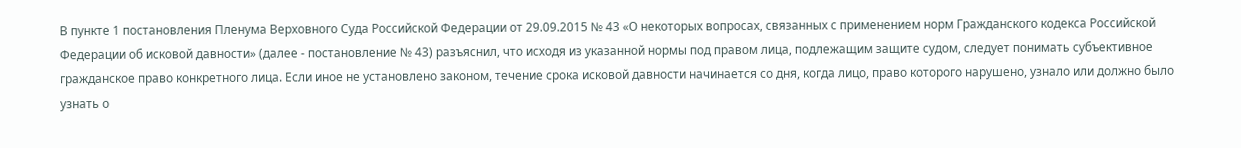В пункте 1 постановления Пленума Верховного Суда Российской Федерации от 29.09.2015 № 43 «О некоторых вопросах, связанных с применением норм Гражданского кодекса Российской Федерации об исковой давности» (далее - постановление № 43) разъяснил, что исходя из указанной нормы под правом лица, подлежащим защите судом, следует понимать субъективное гражданское право конкретного лица. Если иное не установлено законом, течение срока исковой давности начинается со дня, когда лицо, право которого нарушено, узнало или должно было узнать о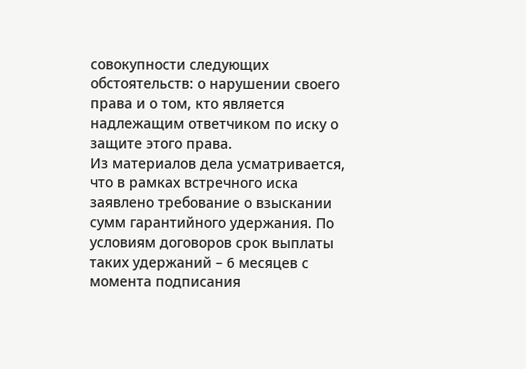совокупности следующих обстоятельств: о нарушении своего права и о том, кто является надлежащим ответчиком по иску о защите этого права.
Из материалов дела усматривается, что в рамках встречного иска заявлено требование о взыскании сумм гарантийного удержания. По условиям договоров срок выплаты таких удержаний – 6 месяцев с момента подписания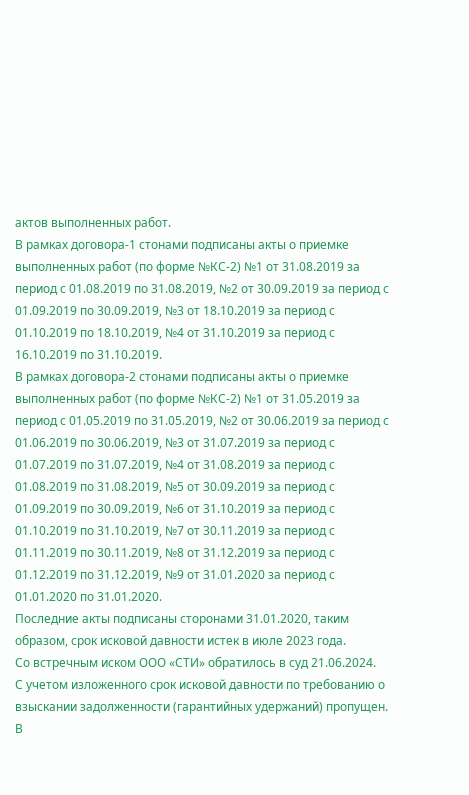актов выполненных работ.
В рамках договора-1 стонами подписаны акты о приемке выполненных работ (по форме №КС-2) №1 от 31.08.2019 за период с 01.08.2019 по 31.08.2019, №2 от 30.09.2019 за период с 01.09.2019 по 30.09.2019, №3 от 18.10.2019 за период с 01.10.2019 по 18.10.2019, №4 от 31.10.2019 за период с 16.10.2019 по 31.10.2019.
В рамках договора-2 стонами подписаны акты о приемке выполненных работ (по форме №КС-2) №1 от 31.05.2019 за период с 01.05.2019 по 31.05.2019, №2 от 30.06.2019 за период с 01.06.2019 по 30.06.2019, №3 от 31.07.2019 за период с 01.07.2019 по 31.07.2019, №4 от 31.08.2019 за период с 01.08.2019 по 31.08.2019, №5 от 30.09.2019 за период с 01.09.2019 по 30.09.2019, №6 от 31.10.2019 за период с 01.10.2019 по 31.10.2019, №7 от 30.11.2019 за период с 01.11.2019 по 30.11.2019, №8 от 31.12.2019 за период с 01.12.2019 по 31.12.2019, №9 от 31.01.2020 за период с 01.01.2020 по 31.01.2020.
Последние акты подписаны сторонами 31.01.2020, таким образом, срок исковой давности истек в июле 2023 года.
Со встречным иском ООО «СТИ» обратилось в суд 21.06.2024.
С учетом изложенного срок исковой давности по требованию о взыскании задолженности (гарантийных удержаний) пропущен.
В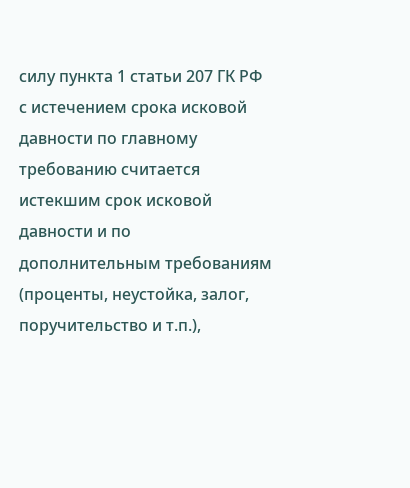силу пункта 1 статьи 207 ГК РФ с истечением срока исковой давности по главному требованию считается истекшим срок исковой давности и по дополнительным требованиям (проценты, неустойка, залог, поручительство и т.п.),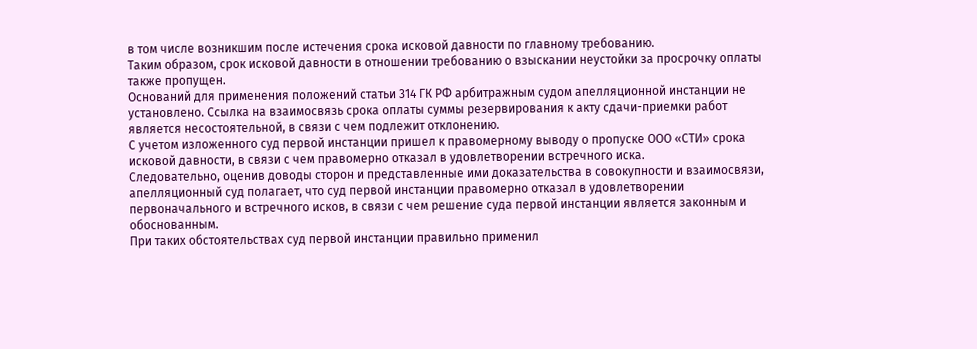в том числе возникшим после истечения срока исковой давности по главному требованию.
Таким образом, срок исковой давности в отношении требованию о взыскании неустойки за просрочку оплаты также пропущен.
Оснований для применения положений статьи 314 ГК РФ арбитражным судом апелляционной инстанции не установлено. Ссылка на взаимосвязь срока оплаты суммы резервирования к акту сдачи-приемки работ является несостоятельной, в связи с чем подлежит отклонению.
С учетом изложенного суд первой инстанции пришел к правомерному выводу о пропуске ООО «СТИ» срока исковой давности, в связи с чем правомерно отказал в удовлетворении встречного иска.
Следовательно, оценив доводы сторон и представленные ими доказательства в совокупности и взаимосвязи, апелляционный суд полагает, что суд первой инстанции правомерно отказал в удовлетворении первоначального и встречного исков, в связи с чем решение суда первой инстанции является законным и обоснованным.
При таких обстоятельствах суд первой инстанции правильно применил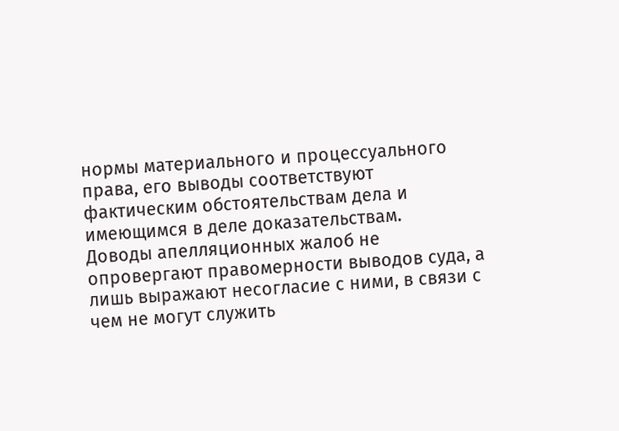нормы материального и процессуального права, его выводы соответствуют фактическим обстоятельствам дела и имеющимся в деле доказательствам.
Доводы апелляционных жалоб не опровергают правомерности выводов суда, а лишь выражают несогласие с ними, в связи с чем не могут служить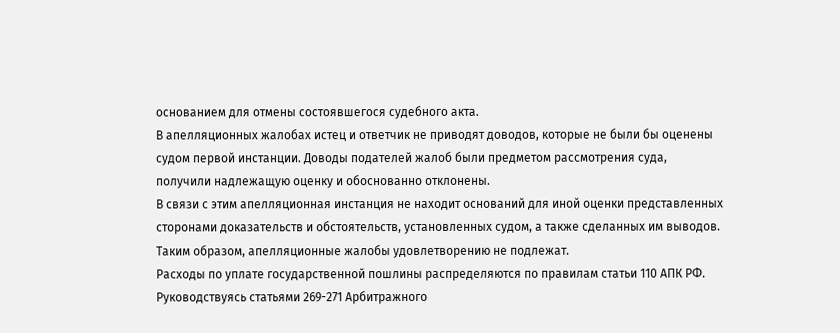основанием для отмены состоявшегося судебного акта.
В апелляционных жалобах истец и ответчик не приводят доводов, которые не были бы оценены судом первой инстанции. Доводы подателей жалоб были предметом рассмотрения суда, получили надлежащую оценку и обоснованно отклонены.
В связи с этим апелляционная инстанция не находит оснований для иной оценки представленных сторонами доказательств и обстоятельств, установленных судом, а также сделанных им выводов.
Таким образом, апелляционные жалобы удовлетворению не подлежат.
Расходы по уплате государственной пошлины распределяются по правилам статьи 110 АПК РФ.
Руководствуясь статьями 269-271 Арбитражного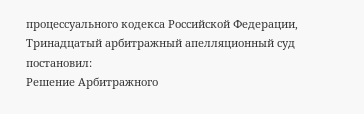процессуального кодекса Российской Федерации, Тринадцатый арбитражный апелляционный суд
постановил:
Решение Арбитражного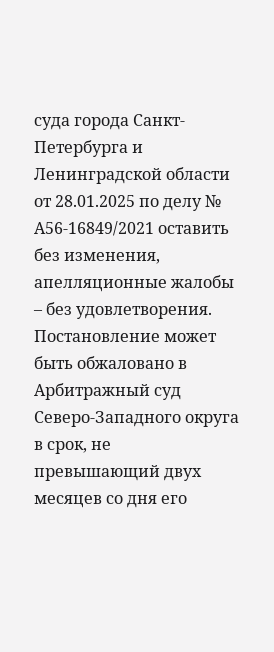суда города Санкт-Петербурга и Ленинградской области от 28.01.2025 по делу № А56-16849/2021 оставить без изменения, апелляционные жалобы – без удовлетворения.
Постановление может быть обжаловано в Арбитражный суд Северо-Западного округа в срок, не превышающий двух месяцев со дня его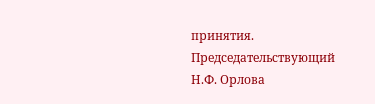принятия.
Председательствующий
Н.Ф. Орлова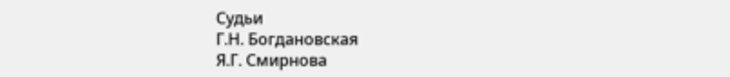Судьи
Г.Н. Богдановская
Я.Г. Смирнова